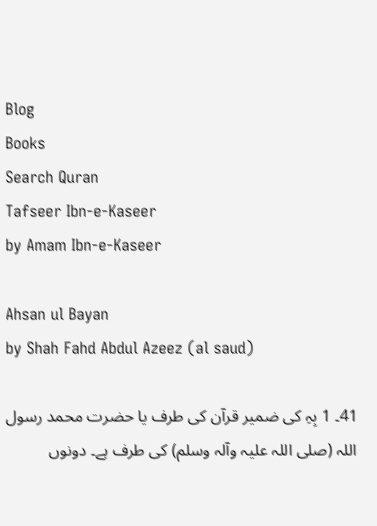Blog
Books
Search Quran
Tafseer Ibn-e-Kaseer
by Amam Ibn-e-Kaseer

Ahsan ul Bayan
by Shah Fahd Abdul Azeez (al saud)

41۔ 1 بِہِ کی ضمیر قرآن کی طرف یا حضرت محمد رسول اللہ (صلی اللہ علیہ وآلہ وسلم) کی طرف ہے۔ دونوں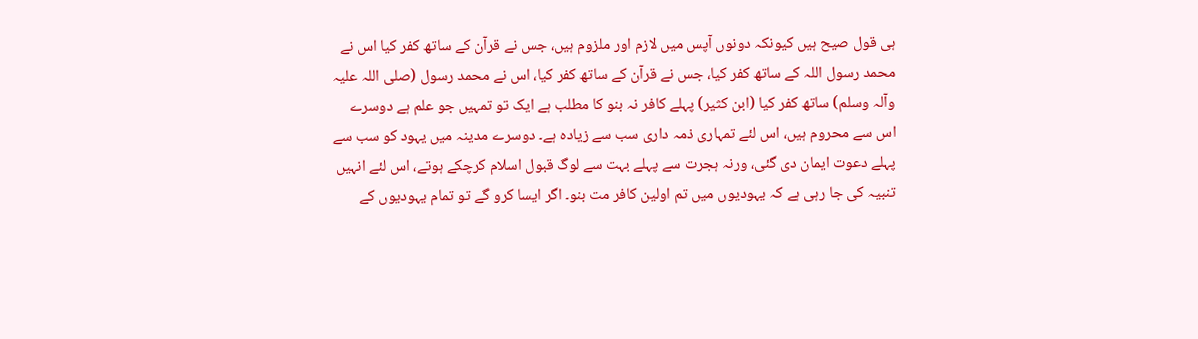ہی قول صیح ہیں کیونکہ دونوں آپس میں لازم اور ملزوم ہیں، جس نے قرآن کے ساتھ کفر کیا اس نے محمد رسول اللہ کے ساتھ کفر کیا، جس نے قرآن کے ساتھ کفر کیا، اس نے محمد رسول (صلی اللہ علیہ وآلہ وسلم) ساتھ کفر کیا (ابن کثیر) پہلے کافر نہ بنو کا مطلب ہے ایک تو تمہیں جو علم ہے دوسرے اس سے محروم ہیں، اس لئے تمہاری ذمہ داری سب سے زیادہ ہے۔ دوسرے مدینہ میں یہود کو سب سے پہلے دعوت ایمان دی گئی، ورنہ ہجرت سے پہلے بہت سے لوگ قبول اسلام کرچکے ہوتے، اس لئے انہیں تنبیہ کی جا رہی ہے کہ یہودیوں میں تم اولین کافر مت بنو۔ اگر ایسا کرو گے تو تمام یہودیوں کے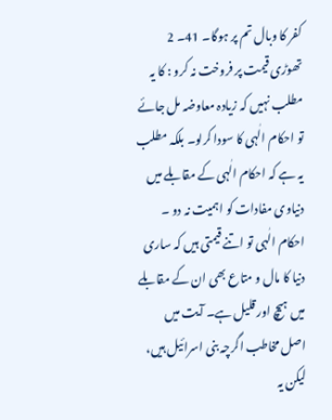کفر کا وبال تم پر ہوگا۔ 41۔ 2 تھوڑی قیمت پر فروخت نہ کرو : کا یہ مطلب نہیں کہ زیادہ معاوضہ مل جائے تو احکام الٰہی کا سودا کرلو۔ بلکہ مطلب یہ ہے کہ احکام الٰہی کے مقابلے میں دنیاوی مفادات کو اہمیت نہ دو ۔ احکام الٰہی تو اتنے قیمتی ہیں کہ ساری دنیا کا مال و متاع بھی ان کے مقابلے میں ہیچ اور قلیل ہے۔ آیت میں اصل مخاطب اگرچہ بنی اسرائیل ہیں، لیکن یہ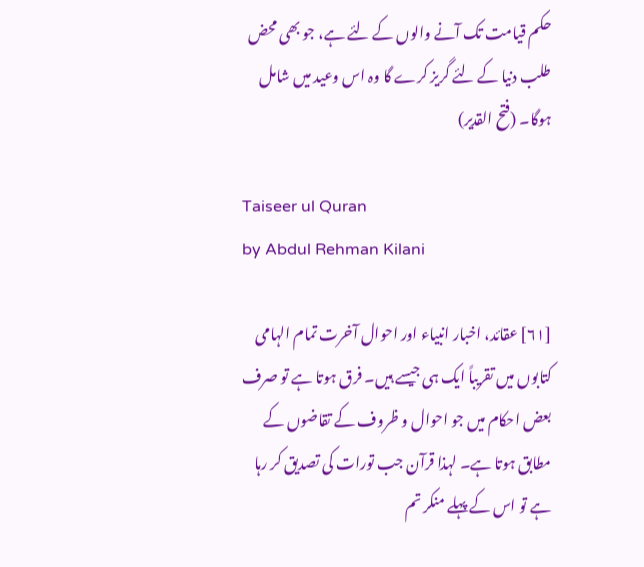حکم قیامت تک آنے والوں کے لئے ہے، جو بھی محض طلب دنیا کے لئے گریز کرے گا وہ اس وعید میں شامل ہوگا۔ (فتح القدیر)

Taiseer ul Quran
by Abdul Rehman Kilani

[٦١] عقائد، اخبار انبیاء اور احوال آخرت تمام الہامی کتابوں میں تقریباً ایک ہی جیسے ہیں۔ فرق ہوتا ہے تو صرف بعض احکام میں جو احوال و ظروف کے تقاضوں کے مطابق ہوتا ہے۔ لہذا قرآن جب تورات کی تصدیق کر رہا ہے تو اس کے پہلے منکر تم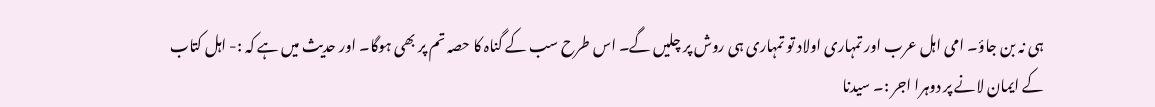ہی نہ بن جاؤ۔ امی اہل عرب اور تمہاری اولاد تو تمہاری ہی روش پر چلیں گے۔ اس طرح سب کے گناہ کا حصہ تم پر بھی ہوگا۔ اور حدیث میں ہے کہ :- اہل کتاب کے ایمان لانے پر دوہرا اجر :۔ سیدنا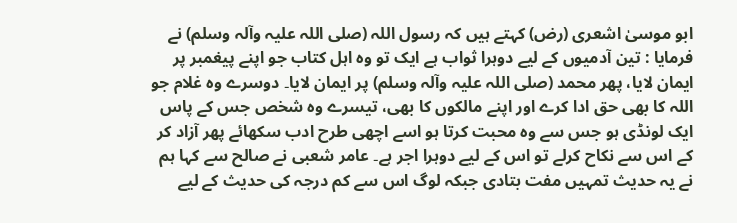ابو موسیٰ اشعری (رض) کہتے ہیں کہ رسول اللہ (صلی اللہ علیہ وآلہ وسلم) نے فرمایا : تین آدمیوں کے لیے دوہرا ثواب ہے ایک تو وہ اہل کتاب جو اپنے پیغمبر پر ایمان لایا، پھر محمد (صلی اللہ علیہ وآلہ وسلم) پر ایمان لایا۔ دوسرے وہ غلام جو اللہ کا بھی حق ادا کرے اور اپنے مالکوں کا بھی، تیسرے وہ شخص جس کے پاس ایک لونڈی ہو جس سے وہ محبت کرتا ہو اسے اچھی طرح ادب سکھائے پھر آزاد کر کے اس سے نکاح کرلے تو اس کے لیے دوہرا اجر ہے۔ عامر شعبی نے صالح سے کہا ہم نے یہ حدیث تمہیں مفت بتادی جبکہ لوگ اس سے کم درجہ کی حدیث کے لیے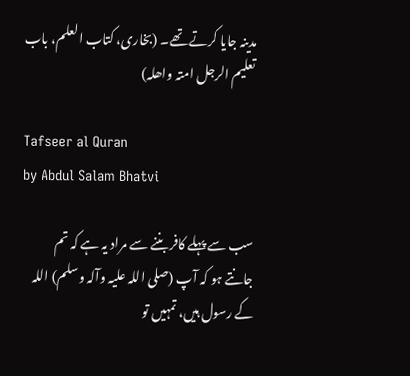مدینہ جایا کرتے تھے۔ (بخاری، کتاب العلم، باب تعلیم الرجل امتہ واھلہ)

Tafseer al Quran
by Abdul Salam Bhatvi

سب سے پہلے کافر بننے سے مراد یہ ہے کہ تم جانتے ہو کہ آپ (صلی اللہ علیہ وآلہ وسلم) اللہ کے رسول ہیں، تمہیں تو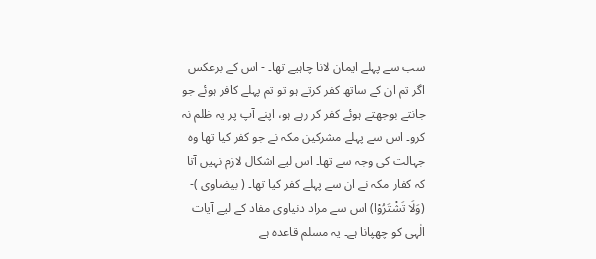سب سے پہلے ایمان لانا چاہیے تھا۔ - اس کے برعکس اگر تم ان کے ساتھ کفر کرتے ہو تو تم پہلے کافر ہوئے جو جانتے بوجھتے ہوئے کفر کر رہے ہو، اپنے آپ پر یہ ظلم نہ کرو۔ اس سے پہلے مشرکین مکہ نے جو کفر کیا تھا وہ جہالت کی وجہ سے تھا۔ اس لیے اشکال لازم نہیں آتا کہ کفار مکہ نے ان سے پہلے کفر کیا تھا۔ ( بیضاوی )- (وَلَا تَشْتَرُوْا) اس سے مراد دنیاوی مفاد کے لیے آیات الٰہی کو چھپانا ہے۔ یہ مسلم قاعدہ ہے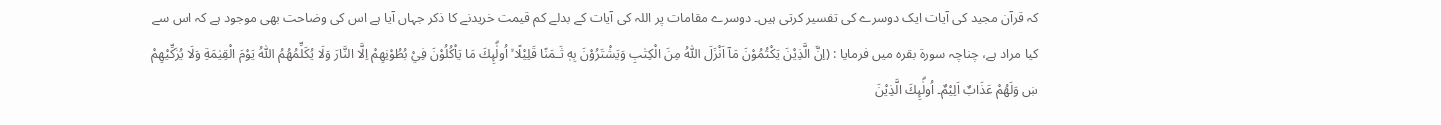کہ قرآن مجید کی آیات ایک دوسرے کی تفسیر کرتی ہیں۔ دوسرے مقامات پر اللہ کی آیات کے بدلے کم قیمت خریدنے کا ذکر جہاں آیا ہے اس کی وضاحت بھی موجود ہے کہ اس سے کیا مراد ہے، چناچہ سورة بقرہ میں فرمایا : (اِنَّ الَّذِيْنَ يَكْتُمُوْنَ مَآ اَنْزَلَ اللّٰهُ مِنَ الْكِتٰبِ وَيَشْتَرُوْنَ بِهٖ ثَـمَنًا قَلِيْلًا ۙ اُولٰۗىِٕكَ مَا يَاْكُلُوْنَ فِيْ بُطُوْنِهِمْ اِلَّا النَّارَ وَلَا يُكَلِّمُهُمُ اللّٰهُ يَوْمَ الْقِيٰمَةِ وَلَا يُزَكِّيْهِمْ ښ وَلَهُمْ عَذَابٌ اَلِيْمٌ۔ اُولٰۗىِٕكَ الَّذِيْنَ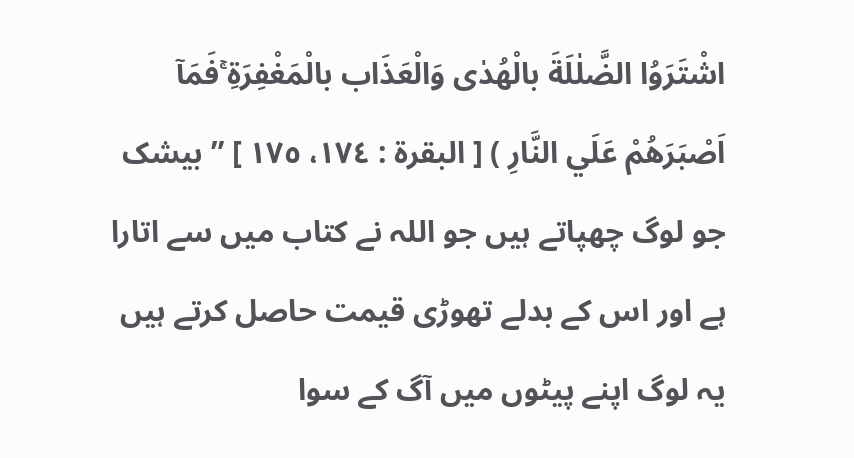اشْتَرَوُا الضَّلٰلَةَ بالْهُدٰى وَالْعَذَاب بالْمَغْفِرَةِ ۚفَمَآ اَصْبَرَھُمْ عَلَي النَّارِ ) [ البقرۃ : ١٧٤، ١٧٥ ] ” بیشک جو لوگ چھپاتے ہیں جو اللہ نے کتاب میں سے اتارا ہے اور اس کے بدلے تھوڑی قیمت حاصل کرتے ہیں یہ لوگ اپنے پیٹوں میں آگ کے سوا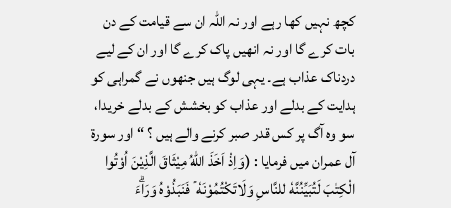کچھ نہیں کھا رہے اور نہ اللہ ان سے قیامت کے دن بات کرے گا اور نہ انھیں پاک کرے گا اور ان کے لیے دردناک عذاب ہے۔ یہی لوگ ہیں جنھوں نے گمراہی کو ہدایت کے بدلے اور عذاب کو بخشش کے بدلے خریدا، سو وہ آگ پر کس قدر صبر کرنے والے ہیں ؟ “ اور سورة آل عمران میں فرمایا : (وَاِذْ اَخَذَ اللّٰهُ مِيْثَاقَ الَّذِيْنَ اُوْتُوا الْكِتٰبَ لَتُبَيِّنُنَّهٗ للنَّاسِ وَلَاتَكْتُمُوْنَهٗ ۡ فَنَبَذُوْهُ وَرَاۗءَ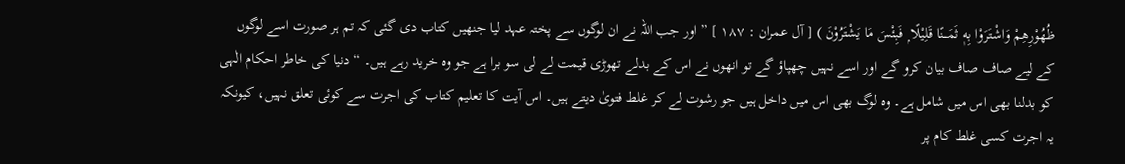ظُهُوْرِھِمْ وَاشْتَرَوْا بِهٖ ثَمَـــنًا قَلِيْلًا ۭ فَبِئْسَ مَا يَشْتَرُوْنَ ) [ آل عمران : ١٨٧ ] ” اور جب اللہ نے ان لوگوں سے پختہ عہد لیا جنھیں کتاب دی گئی کہ تم ہر صورت اسے لوگوں کے لیے صاف صاف بیان کرو گے اور اسے نہیں چھپاؤ گے تو انھوں نے اس کے بدلے تھوڑی قیمت لے لی سو برا ہے جو وہ خرید رہے ہیں۔ “ دنیا کی خاطر احکام الٰہی کو بدلنا بھی اس میں شامل ہے۔ وہ لوگ بھی اس میں داخل ہیں جو رشوت لے کر غلط فتویٰ دیتے ہیں۔ اس آیت کا تعلیم کتاب کی اجرت سے کوئی تعلق نہیں، کیونکہ یہ اجرت کسی غلط کام پر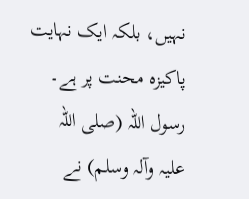نہیں، بلکہ ایک نہایت پاکیزہ محنت پر ہے۔ رسول اللہ (صلی اللہ علیہ وآلہ وسلم) نے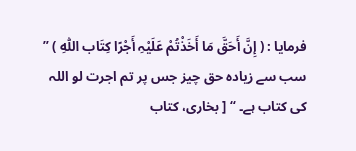فرمایا : ( إِنَّ أَحَقَّ مَا أَخَذْتُمْ عَلَیْہِ أَجْرًا کِتَاب اللّٰہِ ) ” سب سے زیادہ حق چیز جس پر تم اجرت لو اللہ کی کتاب ہے۔ “ [ بخاری، کتاب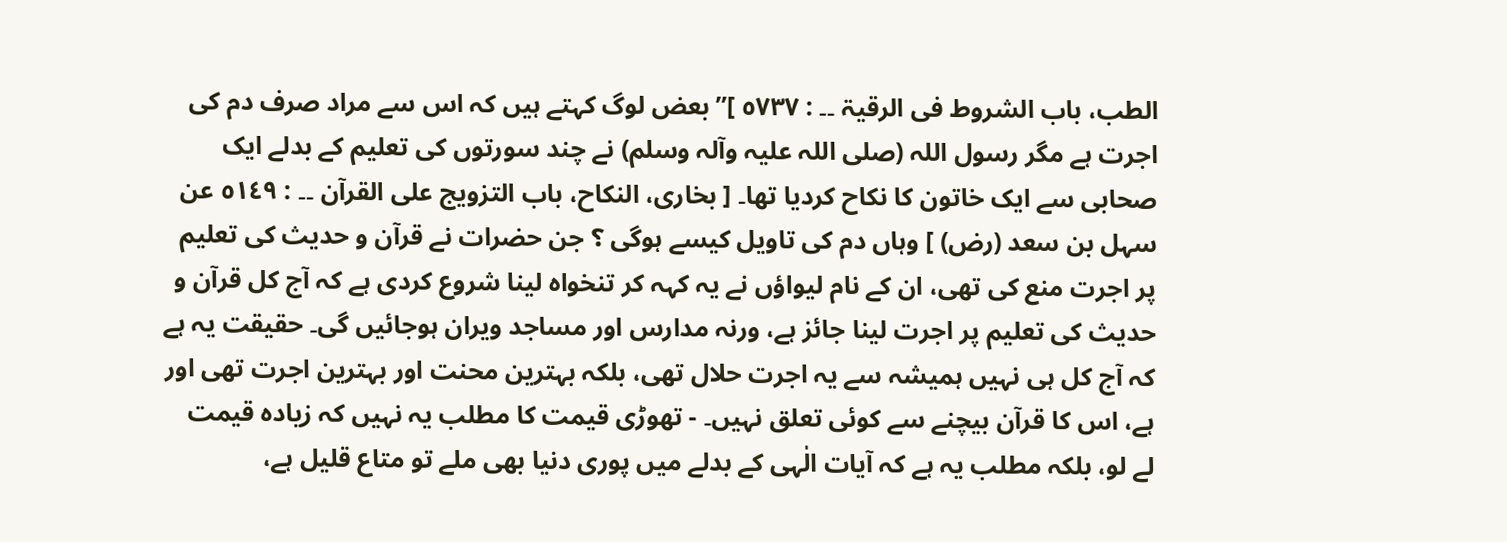الطب، باب الشروط فی الرقیۃ ۔۔ : ٥٧٣٧ ]” بعض لوگ کہتے ہیں کہ اس سے مراد صرف دم کی اجرت ہے مگر رسول اللہ (صلی اللہ علیہ وآلہ وسلم) نے چند سورتوں کی تعلیم کے بدلے ایک صحابی سے ایک خاتون کا نکاح کردیا تھا۔ [ بخاری، النکاح، باب التزویج علی القرآن ۔۔ : ٥١٤٩ عن سہل بن سعد (رض) ] وہاں دم کی تاویل کیسے ہوگی ؟ جن حضرات نے قرآن و حدیث کی تعلیم پر اجرت منع کی تھی، ان کے نام لیواؤں نے یہ کہہ کر تنخواہ لینا شروع کردی ہے کہ آج کل قرآن و حدیث کی تعلیم پر اجرت لینا جائز ہے، ورنہ مدارس اور مساجد ویران ہوجائیں گی۔ حقیقت یہ ہے کہ آج کل ہی نہیں ہمیشہ سے یہ اجرت حلال تھی، بلکہ بہترین محنت اور بہترین اجرت تھی اور ہے، اس کا قرآن بیچنے سے کوئی تعلق نہیں۔ - تھوڑی قیمت کا مطلب یہ نہیں کہ زیادہ قیمت لے لو، بلکہ مطلب یہ ہے کہ آیات الٰہی کے بدلے میں پوری دنیا بھی ملے تو متاع قلیل ہے،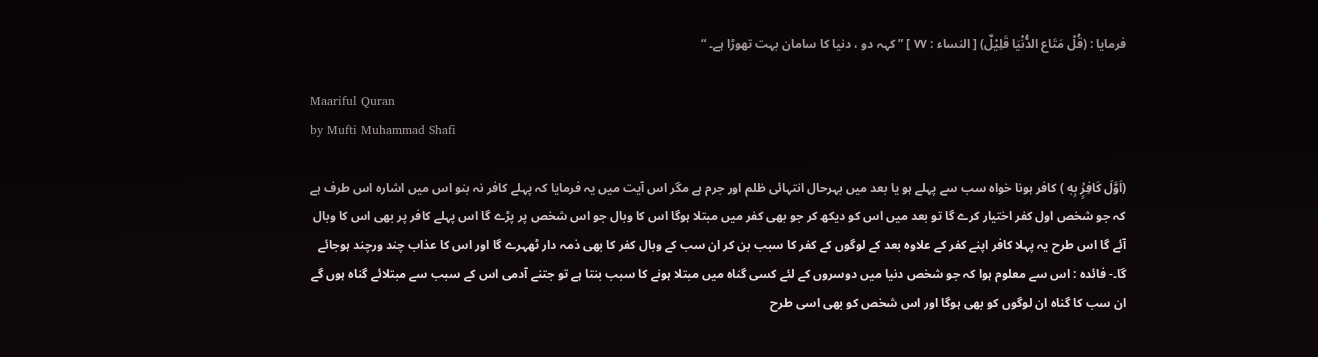فرمایا : (قُلْ مَتَاع الدُّنْيَا قَلِيْلٌ) [ النساء : ٧٧ ] ” کہہ دو ، دنیا کا سامان بہت تھوڑا ہے۔ “

Maariful Quran
by Mufti Muhammad Shafi

(اَوَّلَ كَافِرٍۢ بِهٖ ) کافر ہونا خواہ سب سے پہلے ہو یا بعد میں بہرحال انتہائی ظلم اور جرم ہے مگر اس آیت میں یہ فرمایا کہ پہلے کافر نہ بنو اس میں اشارہ اس طرف ہے کہ جو شخص اول کفر اختیار کرے گا تو بعد میں اس کو دیکھ کر جو بھی کفر میں مبتلا ہوگا اس کا وبال جو اس شخص پر پڑے گا اس پہلے کافر پر بھی اس کا وبال آئے گا اس طرح یہ پہلا کافر اپنے کفر کے علاوہ بعد کے لوگوں کے کفر کا سبب بن کر ان سب کے وبال کفر کا بھی ذمہ دار ٹھہرے گا اور اس کا عذاب چند ورچند ہوجائے گا۔- فائدہ : اس سے معلوم ہوا کہ جو شخص دنیا میں دوسروں کے لئے کسی گناہ میں مبتلا ہونے کا سبب بنتا ہے تو جتنے آدمی اس کے سبب سے مبتلائے گناہ ہوں گے ان سب کا گناہ ان لوگوں کو بھی ہوگا اور اس شخص کو بھی اسی طرح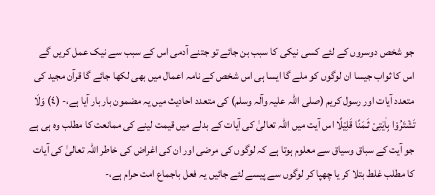جو شخص دوسروں کے لئے کسی نیکی کا سبب بن جائے تو جتنے آدمی اس کے سبب سے نیک عمل کریں گے اس کا ثواب جیسا ان لوگوں کو ملے گا ایسا ہی اس شخص کے نامہ اعمال میں بھی لکھا جائے گا قرآن مجید کی متعدد آیات اور رسول کریم (صلی اللہ علیہ وآلہ وسلم) کی متعدد احادیث میں یہ مضمون بار بار آیا ہے،- (٤) وَلَا تَشْتَرُوْا بِاٰيٰتِىْ ثَـمَنًا قَلِيْلًا اس آیت میں اللہ تعالیٰ کی آیات کے بدلے میں قیمت لینے کی ممانعت کا مطلب وہ ہی ہے جو آیت کے سباق وسیاق سے معلوم ہوتا ہے کہ لوگوں کی مرضی اور ان کی اغراض کی خاطر اللہ تعالیٰ کی آیات کا مطلب غلط بتلا کر یا چھپا کر لوگوں سے پیسے لئے جائیں یہ فعل باجماع امت حرام ہے،-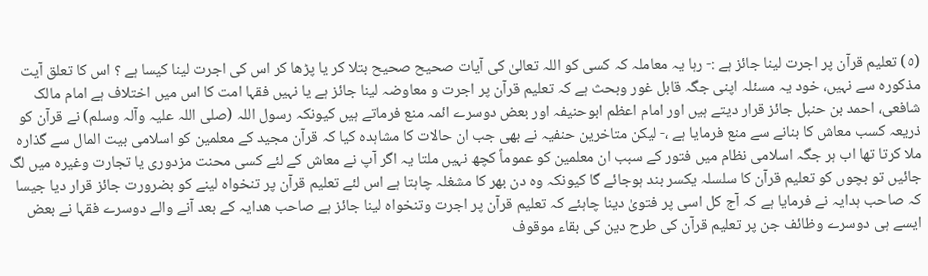(٥) تعلیم قرآن پر اجرت لینا جائز ہے :- رہا یہ معاملہ کہ کسی کو اللہ تعالیٰ کی آیات صحیح صحیح بتلا کر یا پڑھا کر اس کی اجرت لینا کیسا ہے ؟ اس کا تعلق آیت مذکورہ سے نہیں، خود یہ مسئلہ اپنی جگہ قابل غور وبحث ہے کہ تعلیم قرآن پر اجرت و معاوضہ لینا جائز ہے یا نہیں فقہا امت کا اس میں اختلاف ہے امام مالک شافعی، احمد بن حنبل جائز قرار دیتے ہیں اور امام اعظم ابوحنیفہ اور بعض دوسرے ائمہ منع فرماتے ہیں کیونکہ رسول اللہ (صلی اللہ علیہ وآلہ وسلم) نے قرآن کو ذریعہ کسب معاش کا بنانے سے منع فرمایا ہے ،- لیکن متاخرین حنفیہ نے بھی جب ان حالات کا مشاہدہ کیا کہ قرآن مجید کے معلمین کو اسلامی بیت المال سے گذارہ ملا کرتا تھا اب ہر جگہ اسلامی نظام میں فتور کے سبب ان معلمین کو عموماً کچھ نہیں ملتا یہ اگر آپ نے معاش کے لئے کسی محنت مزدوری یا تجارت وغیرہ میں لگ جائیں تو بچوں کو تعلیم قرآن کا سلسلہ یکسر بند ہوجائے گا کیونکہ وہ دن بھر کا مشغلہ چاہتا ہے اس لئے تعلیم قرآن پر تنخواہ لینے کو بضرورت جائز قرار دیا جیسا کہ صاحب ہدایہ نے فرمایا ہے کہ آج کل اسی پر فتویٰ دینا چاہئے کہ تعلیم قرآن پر اجرت وتنخواہ لینا جائز ہے صاحب ھدایہ کے بعد آنے والے دوسرے فقہا نے بعض ایسے ہی دوسرے وظائف جن پر تعلیم قرآن کی طرح دین کی بقاء موقوف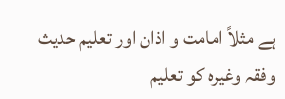ہے مثلاً امامت و اذان اور تعلیم حدیث وفقہ وغیرہ کو تعلیم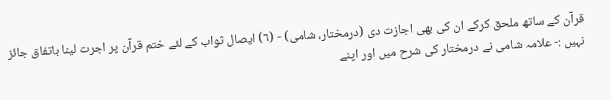قرآن کے ساتھ ملحق کرکے ان کی بھی اجازت دی (درمختار، شامی) - (٦) ایصال ثواب کے لئے ختم قرآن پر اجرت لینا باتفاق جائز نہیں :- علامہ شامی نے درمختار کی شرح میں اور اپنے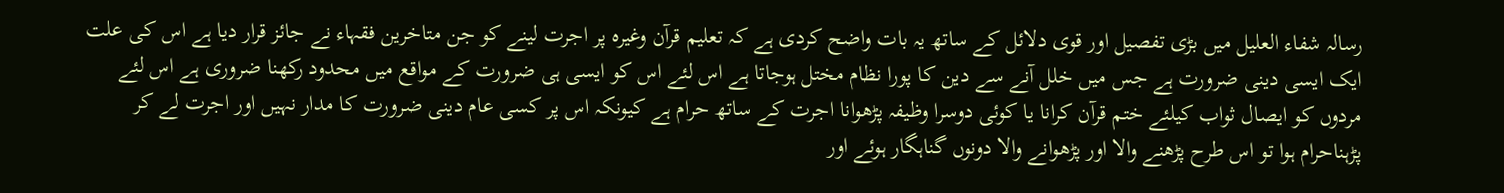رسالہ شفاء العلیل میں بڑی تفصیل اور قوی دلائل کے ساتھ یہ بات واضح کردی ہے کہ تعلیم قرآن وغیرہ پر اجرت لینے کو جن متاخرین فقہاء نے جائز قرار دیا ہے اس کی علت ایک ایسی دینی ضرورت ہے جس میں خلل آنے سے دین کا پورا نظام مختل ہوجاتا ہے اس لئے اس کو ایسی ہی ضرورت کے مواقع میں محدود رکھنا ضروری ہے اس لئے مردوں کو ایصال ثواب کیلئے ختم قرآن کرانا یا کوئی دوسرا وظیفہ پڑھوانا اجرت کے ساتھ حرام ہے کیونکہ اس پر کسی عام دینی ضرورت کا مدار نہیں اور اجرت لے کر پڑہناحرام ہوا تو اس طرح پڑھنے والا اور پڑھوانے والا دونوں گناہگار ہوئے اور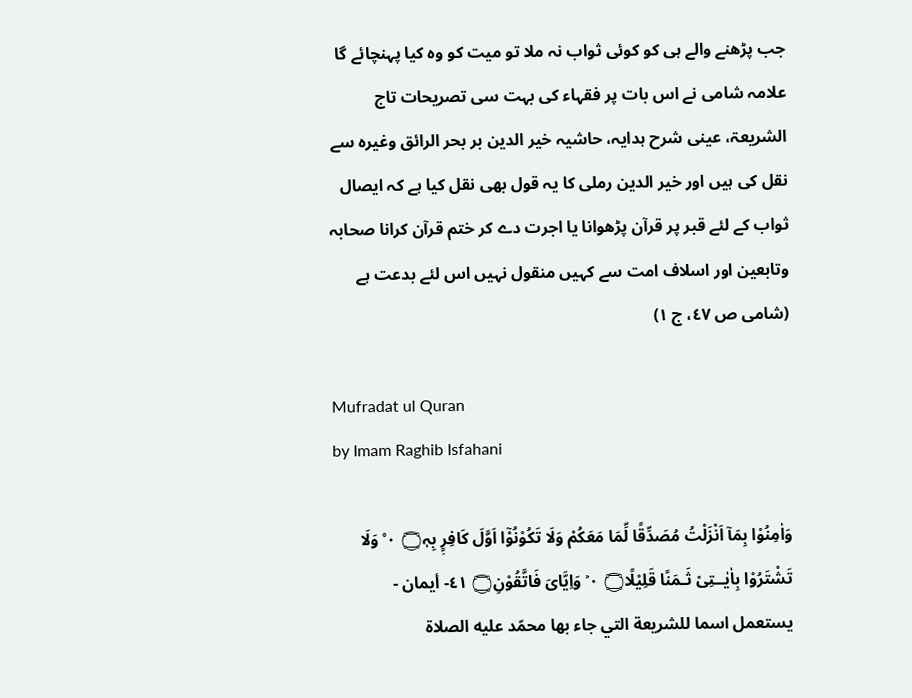جب پڑھنے والے ہی کو کوئی ثواب نہ ملا تو میت کو وہ کیا پہنچائے گا علامہ شامی نے اس بات پر فقہاء کی بہت سی تصریحات تاج الشریعۃ، عینی شرح ہدایہ، حاشیہ خیر الدین بر بحر الرائق وغیرہ سے نقل کی ہیں اور خیر الدین رملی کا یہ قول بھی نقل کیا ہے کہ ایصال ثواب کے لئے قبر پر قرآن پڑھوانا یا اجرت دے کر ختم قرآن کرانا صحابہ وتابعین اور اسلاف امت سے کہیں منقول نہیں اس لئے بدعت ہے (شامی ص ٤٧، ج ١)

Mufradat ul Quran
by Imam Raghib Isfahani

وَاٰمِنُوْا بِمَآ اَنْزَلْتُ مُصَدِّقًا لِّمَا مَعَكُمْ وَلَا تَكُوْنُوْٓا اَوَّلَ كَافِرٍؚ بِہٖ۝ ٠ ۠ وَلَا تَشْتَرُوْا بِاٰيٰــتِىْ ثَـمَنًا قَلِيْلًا۝ ٠ ۡ وَاِيَّاىَ فَاتَّقُوْنِ۝ ٤١- أیمان - يستعمل اسما للشریعة التي جاء بها محمّد عليه الصلاة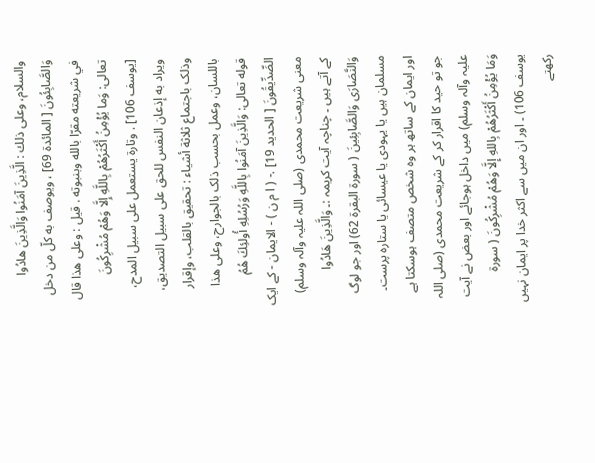والسلام، وعلی ذلك : الَّذِينَ آمَنُوا وَالَّذِينَ هادُوا وَالصَّابِئُونَ [ المائدة 69] ، ويوصف به كلّ من دخل في شریعته مقرّا بالله وبنبوته . قيل : وعلی هذا قال تعالی: وَما يُؤْمِنُ أَكْثَرُهُمْ بِاللَّهِ إِلَّا وَهُمْ مُشْرِكُونَ [يوسف 106] . وتارة يستعمل علی سبیل المدح، ويراد به إذعان النفس للحق علی سبیل التصدیق، وذلک باجتماع ثلاثة أشياء : تحقیق بالقلب، وإقرار باللسان، وعمل بحسب ذلک بالجوارح، وعلی هذا قوله تعالی: وَالَّذِينَ آمَنُوا بِاللَّهِ وَرُسُلِهِ أُولئِكَ هُمُ الصِّدِّيقُونَ [ الحدید 19] .- ( ا م ن ) - الایمان - کے ایک معنی شریعت محمدی (صلی اللہ علیہ وآلہ وسلم) کے آتے ہیں ۔ چناچہ آیت کریمہ :۔ وَالَّذِينَ هَادُوا وَالنَّصَارَى وَالصَّابِئِينَ ( سورة البقرة 62) اور جو لوگ مسلمان ہیں یا یہودی یا عیسائی یا ستارہ پرست۔ اور ایمان کے ساتھ ہر وہ شخص متصف ہوسکتا ہے جو تو حید کا اقرار کر کے شریعت محمدی (صلی اللہ علیہ وآلہ وسلم) میں داخل ہوجائے اور بعض نے آیت وَمَا يُؤْمِنُ أَكْثَرُهُمْ بِاللهِ إِلَّا وَهُمْ مُشْرِكُونَ ( سورة يوسف 106) ۔ اور ان میں سے اکثر خدا پر ایمان نہیں رکھتے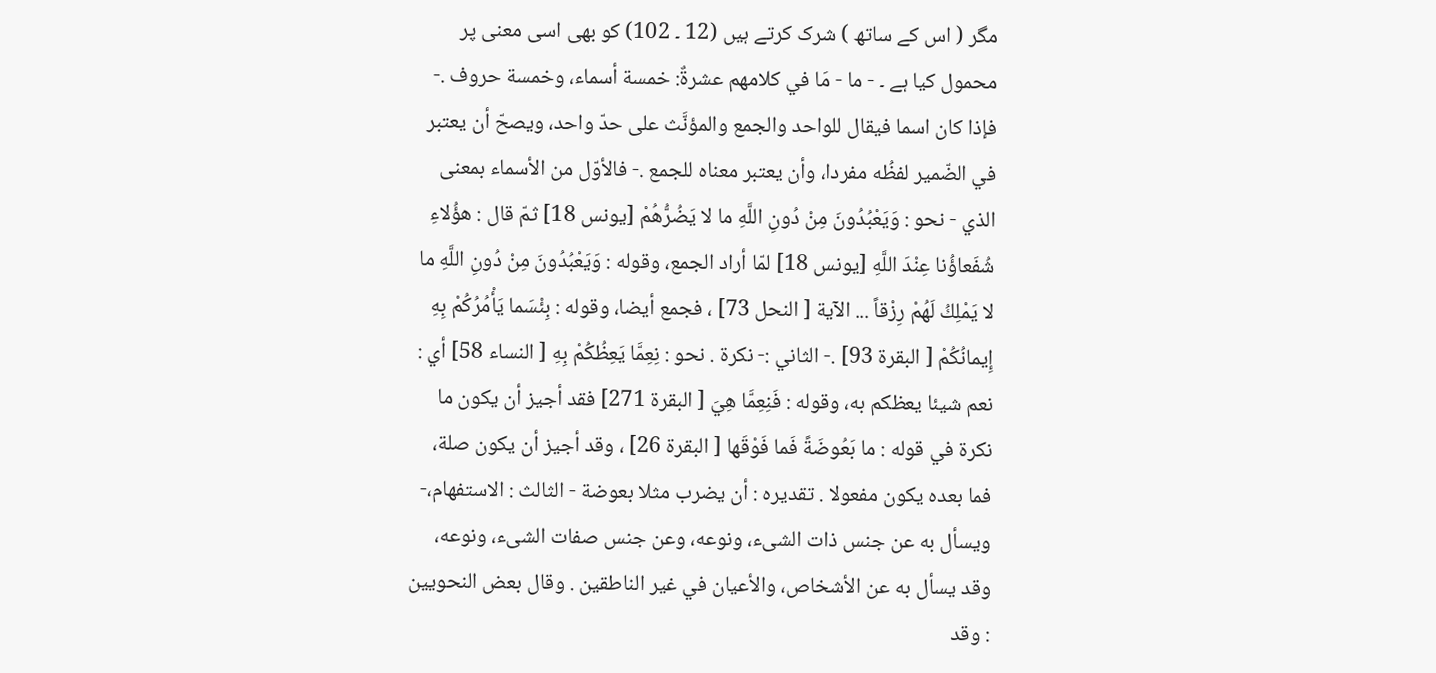مگر ( اس کے ساتھ ) شرک کرتے ہیں (12 ۔ 102) کو بھی اسی معنی پر محمول کیا ہے ۔ - ما - مَا في کلامهم عشرةٌ: خمسة أسماء، وخمسة حروف .- فإذا کان اسما فيقال للواحد والجمع والمؤنَّث علی حدّ واحد، ويصحّ أن يعتبر في الضّمير لفظُه مفردا، وأن يعتبر معناه للجمع .- فالأوّل من الأسماء بمعنی الذي - نحو : وَيَعْبُدُونَ مِنْ دُونِ اللَّهِ ما لا يَضُرُّهُمْ [يونس 18] ثمّ قال : هؤُلاءِ شُفَعاؤُنا عِنْدَ اللَّهِ [يونس 18] لمّا أراد الجمع، وقوله : وَيَعْبُدُونَ مِنْ دُونِ اللَّهِ ما لا يَمْلِكُ لَهُمْ رِزْقاً ... الآية [ النحل 73] ، فجمع أيضا، وقوله : بِئْسَما يَأْمُرُكُمْ بِهِ إِيمانُكُمْ [ البقرة 93] .- الثاني :- نكرة . نحو : نِعِمَّا يَعِظُكُمْ بِهِ [ النساء 58] أي : نعم شيئا يعظکم به، وقوله : فَنِعِمَّا هِيَ [ البقرة 271] فقد أجيز أن يكون ما نكرة في قوله : ما بَعُوضَةً فَما فَوْقَها [ البقرة 26] ، وقد أجيز أن يكون صلة، فما بعده يكون مفعولا . تقدیره : أن يضرب مثلا بعوضة - الثالث : الاستفهام،- ويسأل به عن جنس ذات الشیء، ونوعه، وعن جنس صفات الشیء، ونوعه، وقد يسأل به عن الأشخاص، والأعيان في غير الناطقین . وقال بعض النحويين : وقد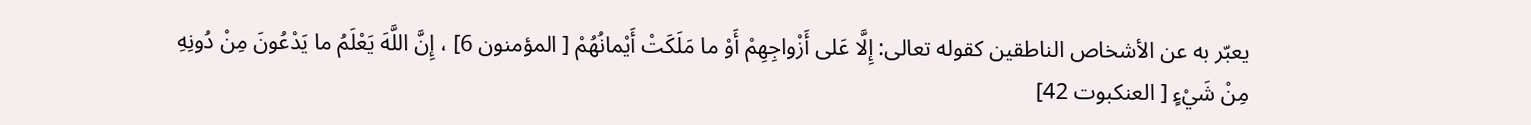يعبّر به عن الأشخاص الناطقین کقوله تعالی: إِلَّا عَلى أَزْواجِهِمْ أَوْ ما مَلَكَتْ أَيْمانُهُمْ [ المؤمنون 6] ، إِنَّ اللَّهَ يَعْلَمُ ما يَدْعُونَ مِنْ دُونِهِ مِنْ شَيْءٍ [ العنکبوت 42]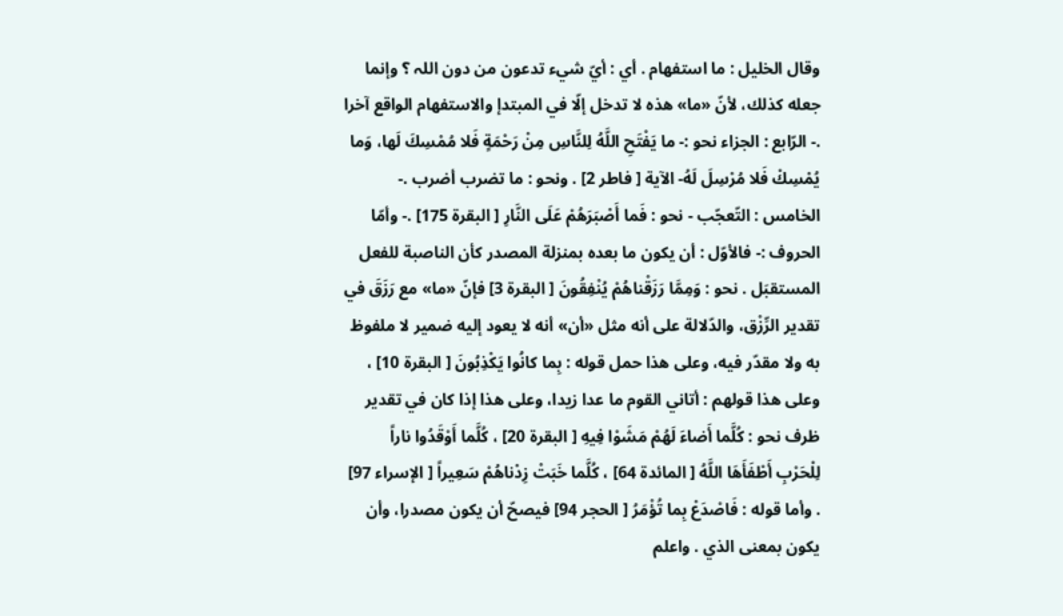وقال الخلیل : ما استفهام . أي : أيّ شيء تدعون من دون اللہ ؟ وإنما جعله كذلك، لأنّ «ما» هذه لا تدخل إلّا في المبتدإ والاستفهام الواقع آخرا .- الرّابع : الجزاء نحو :- ما يَفْتَحِ اللَّهُ لِلنَّاسِ مِنْ رَحْمَةٍ فَلا مُمْسِكَ لَها، وَما يُمْسِكْ فَلا مُرْسِلَ لَهُ- الآية [ فاطر 2] . ونحو : ما تضرب أضرب .- الخامس : التّعجّب - نحو : فَما أَصْبَرَهُمْ عَلَى النَّارِ [ البقرة 175] .- وأمّا الحروف :- فالأوّل : أن يكون ما بعده بمنزلة المصدر كأن الناصبة للفعل المستقبَل . نحو : وَمِمَّا رَزَقْناهُمْ يُنْفِقُونَ [ البقرة 3] فإنّ «ما» مع رَزَقَ في تقدیر الرِّزْق، والدّلالة علی أنه مثل «أن» أنه لا يعود إليه ضمیر لا ملفوظ به ولا مقدّر فيه، وعلی هذا حمل قوله : بِما کانُوا يَكْذِبُونَ [ البقرة 10] ، وعلی هذا قولهم : أتاني القوم ما عدا زيدا، وعلی هذا إذا کان في تقدیر ظرف نحو : كُلَّما أَضاءَ لَهُمْ مَشَوْا فِيهِ [ البقرة 20] ، كُلَّما أَوْقَدُوا ناراً لِلْحَرْبِ أَطْفَأَهَا اللَّهُ [ المائدة 64] ، كُلَّما خَبَتْ زِدْناهُمْ سَعِيراً [ الإسراء 97] . وأما قوله : فَاصْدَعْ بِما تُؤْمَرُ [ الحجر 94] فيصحّ أن يكون مصدرا، وأن يكون بمعنی الذي . واعلم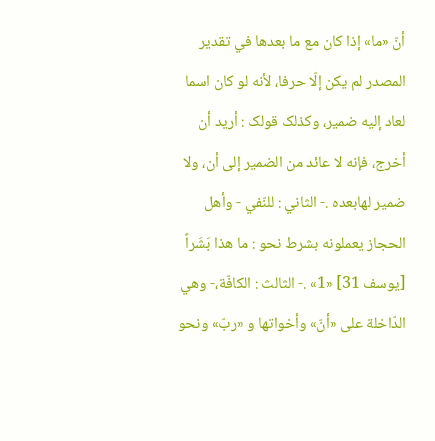أنّ «ما» إذا کان مع ما بعدها في تقدیر المصدر لم يكن إلّا حرفا، لأنه لو کان اسما لعاد إليه ضمیر، وکذلک قولک : أريد أن أخرج، فإنه لا عائد من الضمیر إلى أن، ولا ضمیر لهابعده .- الثاني : للنّفي - وأهل الحجاز يعملونه بشرط نحو : ما هذا بَشَراً [يوسف 31] «1» .- الثالث : الکافّة،- وهي الدّاخلة علی «أنّ» وأخواتها و «ربّ» ونحو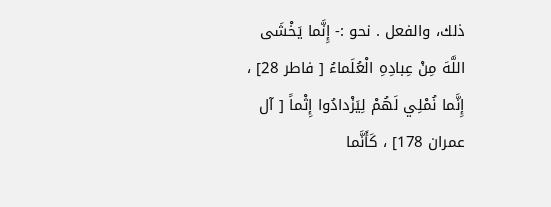ذلك، والفعل . نحو :- إِنَّما يَخْشَى اللَّهَ مِنْ عِبادِهِ الْعُلَماءُ [ فاطر 28] ، إِنَّما نُمْلِي لَهُمْ لِيَزْدادُوا إِثْماً [ آل عمران 178] ، كَأَنَّما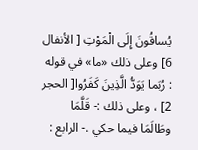يُساقُونَ إِلَى الْمَوْتِ [ الأنفال 6] وعلی ذلك «ما» في قوله : رُبَما يَوَدُّ الَّذِينَ كَفَرُوا[ الحجر 2] ، وعلی ذلك :- قَلَّمَا وطَالَمَا فيما حكي .- الرابع :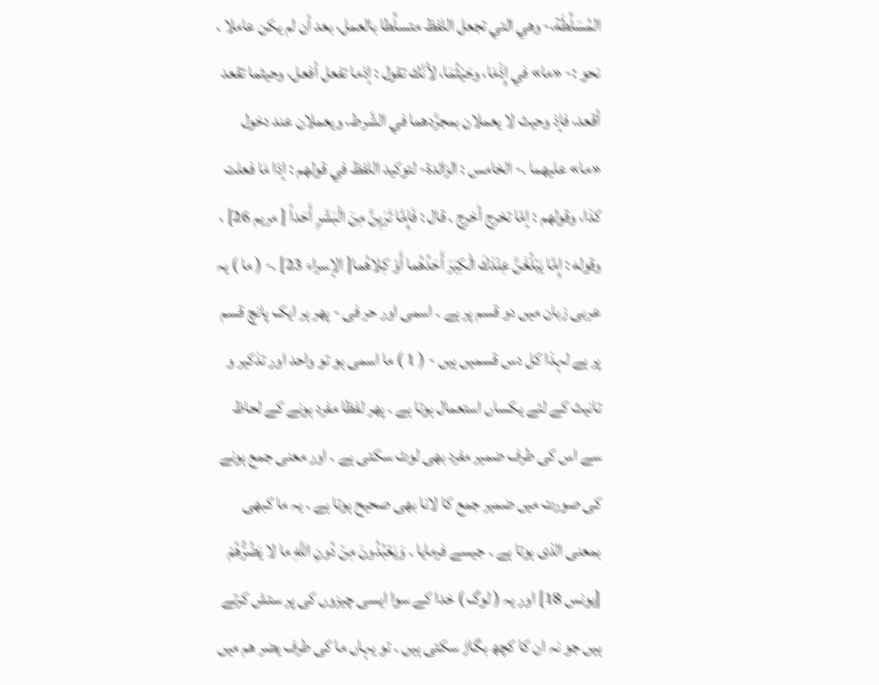المُسَلِّطَة،- وهي التي تجعل اللفظ متسلِّطا بالعمل، بعد أن لم يكن عاملا . نحو :- «ما» في إِذْمَا، وحَيْثُمَا، لأنّك تقول : إذما تفعل أفعل، وحیثما تقعد أقعد، فإذ وحیث لا يعملان بمجرَّدهما في الشّرط، ويعملان عند دخول «ما» عليهما .- الخامس : الزائدة- لتوکيد اللفظ في قولهم : إذا مَا فعلت کذا، وقولهم : إمّا تخرج أخرج . قال : فَإِمَّا تَرَيِنَّ مِنَ الْبَشَرِ أَحَداً [ مریم 26] ، وقوله : إِمَّا يَبْلُغَنَّ عِنْدَكَ الْكِبَرَ أَحَدُهُما أَوْ كِلاهُما[ الإسراء 23] .- ( ما ) یہ عربی زبان میں دو قسم پر ہے ۔ اسمی اور حر فی - پھر ہر ایک پانچ قسم پر ہے لہذا کل دس قسمیں ہیں - ( 1 ) ما اسمی ہو تو واحد اور تذکیر و تانیث کے لئے یکساں استعمال ہوتا ہے ۔ پھر لفظا مفرد ہونے کے لحاظ سے اس کی طرف ضمیر مفرد بھی لوٹ سکتی ہے ۔ اور معنی جمع ہونے کی صورت میں ضمیر جمع کا لانا بھی صحیح ہوتا ہے ۔ یہ ما کبھی بمعنی الذی ہوتا ہے ۔ جیسے فرمایا ۔ وَيَعْبُدُونَ مِنْ دُونِ اللَّهِ ما لا يَضُرُّهُمْ [يونس 18] اور یہ ( لوگ ) خدا کے سوا ایسی چیزوں کی پر ستش کرتے ہیں جو نہ ان کا کچھ بگاڑ سکتی ہیں ۔ تو یہاں ما کی طرف یضر ھم میں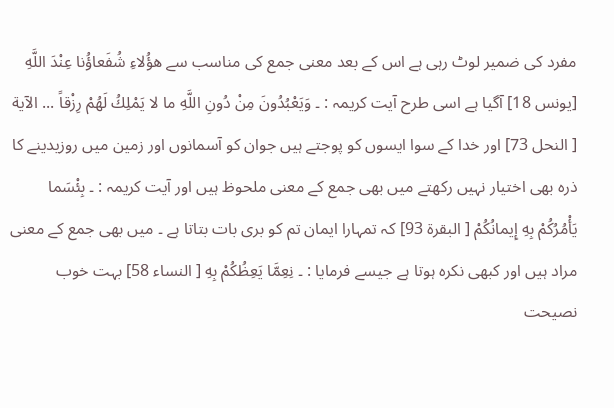مفرد کی ضمیر لوٹ رہی ہے اس کے بعد معنی جمع کی مناسب سے هؤُلاءِ شُفَعاؤُنا عِنْدَ اللَّهِ [يونس 18] آگیا ہے اسی طرح آیت کریمہ : ۔ وَيَعْبُدُونَ مِنْ دُونِ اللَّهِ ما لا يَمْلِكُ لَهُمْ رِزْقاً ... الآية [ النحل 73] اور خدا کے سوا ایسوں کو پوجتے ہیں جوان کو آسمانوں اور زمین میں روزیدینے کا ذرہ بھی اختیار نہیں رکھتے میں بھی جمع کے معنی ملحوظ ہیں اور آیت کریمہ : ۔ بِئْسَما يَأْمُرُكُمْ بِهِ إِيمانُكُمْ [ البقرة 93] کہ تمہارا ایمان تم کو بری بات بتاتا ہے ۔ میں بھی جمع کے معنی مراد ہیں اور کبھی نکرہ ہوتا ہے جیسے فرمایا : ۔ نِعِمَّا يَعِظُكُمْ بِهِ [ النساء 58] بہت خوب نصیحت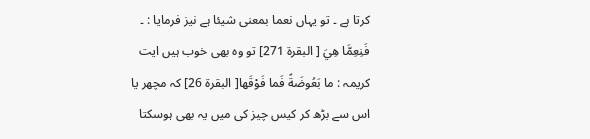کرتا ہے ۔ تو یہاں نعما بمعنی شیئا ہے نیز فرمایا : ۔ فَنِعِمَّا هِيَ [ البقرة 271] تو وہ بھی خوب ہیں ایت کریمہ : ما بَعُوضَةً فَما فَوْقَها[ البقرة 26] کہ مچھر یا اس سے بڑھ کر کیس چیز کی میں یہ بھی ہوسکتا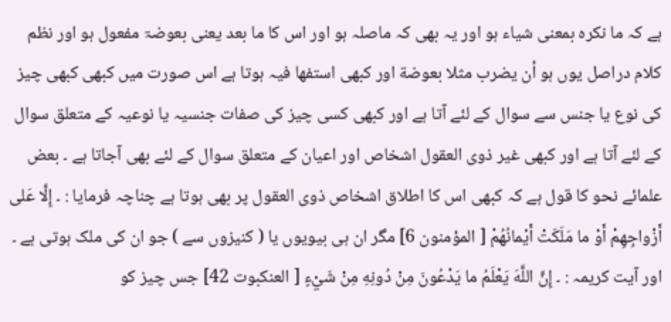ہے کہ ما نکرہ بمعنی شیاء ہو اور یہ بھی کہ ماصلہ ہو اور اس کا ما بعد یعنی بعوضۃ مفعول ہو اور نظم کلام دراصل یوں ہو أن يضرب مثلا بعوضة اور کبھی استفھا فیہ ہوتا ہے اس صورت میں کبھی کبھی چیز کی نوع یا جنس سے سوال کے لئے آتا ہے اور کبھی کسی چیز کی صفات جنسیہ یا نوعیہ کے متعلق سوال کے لئے آتا ہے اور کبھی غیر ذوی العقول اشخاص اور اعیان کے متعلق سوال کے لئے بھی آجاتا ہے ۔ بعض علمائے نحو کا قول ہے کہ کبھی اس کا اطلاق اشخاص ذوی العقول پر بھی ہوتا ہے چناچہ فرمایا : ۔ إِلَّا عَلى أَزْواجِهِمْ أَوْ ما مَلَكَتْ أَيْمانُهُمْ [ المؤمنون 6] مگر ان ہی بیویوں یا ( کنیزوں سے ) جو ان کی ملک ہوتی ہے ۔ اور آیت کریمہ : ۔ إِنَّ اللَّهَ يَعْلَمُ ما يَدْعُونَ مِنْ دُونِهِ مِنْ شَيْءٍ [ العنکبوت 42] جس چیز کو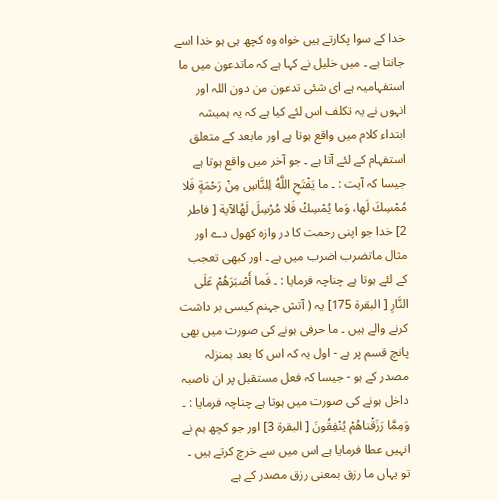خدا کے سوا پکارتے ہیں خواہ وہ کچھ ہی ہو خدا اسے جانتا ہے ۔ میں خلیل نے کہا ہے کہ ماتدعون میں ما استفہامیہ ہے ای شئی تدعون من دون اللہ اور انہوں نے یہ تکلف اس لئے کیا ہے کہ یہ ہمیشہ ابتداء کلام میں واقع ہوتا ہے اور مابعد کے متعلق استفہام کے لئے آتا ہے ۔ جو آخر میں واقع ہوتا ہے جیسا کہ آیت : ۔ ما يَفْتَحِ اللَّهُ لِلنَّاسِ مِنْ رَحْمَةٍ فَلا مُمْسِكَ لَها، وَما يُمْسِكْ فَلا مُرْسِلَ لَهُالآية [ فاطر 2] خدا جو اپنی رحمت کا در وازہ کھول دے اور مثال ماتضرب اضرب میں ہے ۔ اور کبھی تعجب کے لئے ہوتا ہے چناچہ فرمایا : ۔ فَما أَصْبَرَهُمْ عَلَى النَّارِ [ البقرة 175] یہ ( آتش جہنم کیسی بر داشت کرنے والے ہیں ۔ ما حرفی ہونے کی صورت میں بھی پانچ قسم پر ہے - اول یہ کہ اس کا بعد بمنزلہ مصدر کے ہو - جیسا کہ فعل مستقبل پر ان ناصبہ داخل ہونے کی صورت میں ہوتا ہے چناچہ فرمایا : ۔ وَمِمَّا رَزَقْناهُمْ يُنْفِقُونَ [ البقرة 3] اور جو کچھ ہم نے انہیں عطا فرمایا ہے اس میں سے خرچ کرتے ہیں ۔ تو یہاں ما رزق بمعنی رزق مصدر کے ہے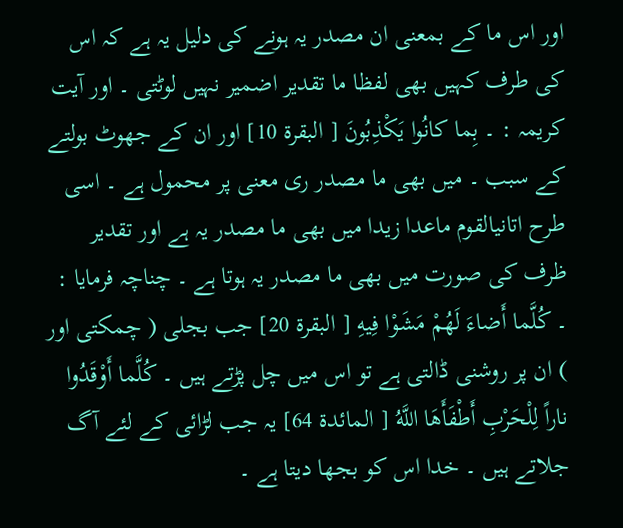اور اس ما کے بمعنی ان مصدر یہ ہونے کی دلیل یہ ہے کہ اس کی طرف کہیں بھی لفظا ما تقدیر اضمیر نہیں لوٹتی ۔ اور آیت کریمہ : ۔ بِما کانُوا يَكْذِبُونَ [ البقرة 10] اور ان کے جھوٹ بولتے کے سبب ۔ میں بھی ما مصدر ری معنی پر محمول ہے ۔ اسی طرح اتانیالقوم ماعدا زیدا میں بھی ما مصدر یہ ہے اور تقدیر ظرف کی صورت میں بھی ما مصدر یہ ہوتا ہے ۔ چناچہ فرمایا : ۔ كُلَّما أَضاءَ لَهُمْ مَشَوْا فِيهِ [ البقرة 20] جب بجلی ( چمکتی اور ) ان پر روشنی ڈالتی ہے تو اس میں چل پڑتے ہیں ۔ كُلَّما أَوْقَدُوا ناراً لِلْحَرْبِ أَطْفَأَهَا اللَّهُ [ المائدة 64] یہ جب لڑائی کے لئے آگ جلاتے ہیں ۔ خدا اس کو بجھا دیتا ہے ۔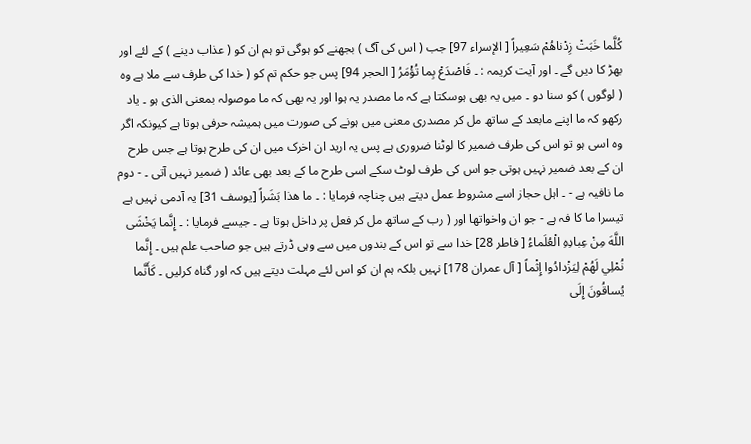كُلَّما خَبَتْ زِدْناهُمْ سَعِيراً [ الإسراء 97] جب ( اس کی آگ ) بجھنے کو ہوگی تو ہم ان کو ( عذاب دینے ) کے لئے اور بھڑ کا دیں گے ۔ اور آیت کریمہ : ۔ فَاصْدَعْ بِما تُؤْمَرُ [ الحجر 94] پس جو حکم تم کو ( خدا کی طرف سے ملا ہے وہ ( لوگوں ) کو سنا دو ۔ میں یہ بھی ہوسکتا ہے کہ ما مصدر یہ ہوا اور یہ بھی کہ ما موصولہ بمعنی الذی ہو ۔ یاد رکھو کہ ما اپنے مابعد کے ساتھ مل کر مصدری معنی میں ہونے کی صورت میں ہمیشہ حرفی ہوتا ہے کیونکہ اگر وہ اسی ہو تو اس کی طرف ضمیر کا لوٹنا ضروری ہے پس یہ ارید ان اخرک میں ان کی طرح ہوتا ہے جس طرح ان کے بعد ضمیر نہیں ہوتی جو اس کی طرف لوٹ سکے اسی طرح ما کے بعد بھی عائد ( ضمیر نہیں آتی ۔ - دوم ما نافیہ ہے - ۔ اہل حجاز اسے مشروط عمل دیتے ہیں چناچہ فرمایا : ۔ ما هذا بَشَراً [يوسف 31] یہ آدمی نہیں ہے تیسرا ما کا فہ ہے - جو ان واخواتھا اور ( رب کے ساتھ مل کر فعل پر داخل ہوتا ہے ۔ جیسے فرمایا : ۔ إِنَّما يَخْشَى اللَّهَ مِنْ عِبادِهِ الْعُلَماءُ [ فاطر 28] خدا سے تو اس کے بندوں میں سے وہی ڈرتے ہیں جو صاحب علم ہیں ۔ إِنَّما نُمْلِي لَهُمْ لِيَزْدادُوا إِثْماً [ آل عمران 178] نہیں بلکہ ہم ان کو اس لئے مہلت دیتے ہیں کہ اور گناہ کرلیں ۔ كَأَنَّما يُساقُونَ إِلَى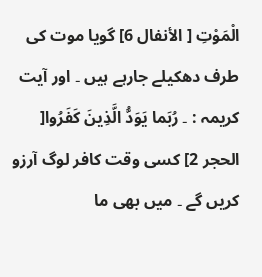الْمَوْتِ [ الأنفال 6] گویا موت کی طرف دھکیلے جارہے ہیں ۔ اور آیت کریمہ : ۔ رُبَما يَوَدُّ الَّذِينَ كَفَرُوا[ الحجر 2] کسی وقت کافر لوگ آرزو کریں گے ۔ میں بھی ما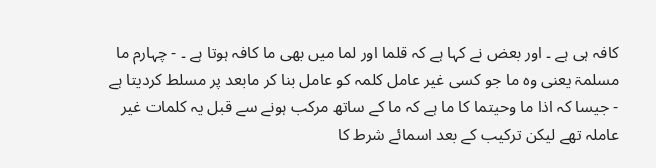کافہ ہی ہے ۔ اور بعض نے کہا ہے کہ قلما اور لما میں بھی ما کافہ ہوتا ہے ۔ - چہارم ما مسلمۃ یعنی وہ ما جو کسی غیر عامل کلمہ کو عامل بنا کر مابعد پر مسلط کردیتا ہے - جیسا کہ اذا ما وحیتما کا ما ہے کہ ما کے ساتھ مرکب ہونے سے قبل یہ کلمات غیر عاملہ تھے لیکن ترکیب کے بعد اسمائے شرط کا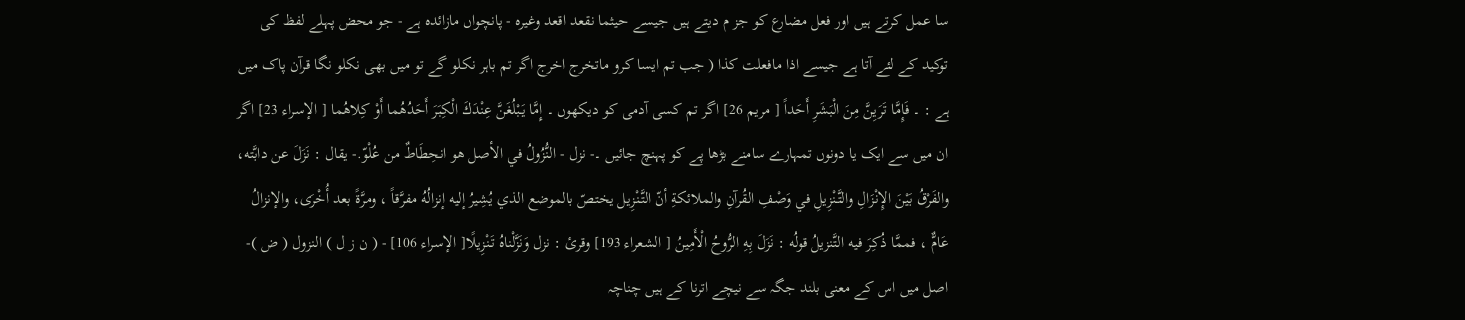سا عمل کرتے ہیں اور فعل مضارع کو جز م دیتے ہیں جیسے حیثما نقعد اقعد وغیرہ - پانچواں مازائدہ ہے - جو محض پہلے لفظ کی توکید کے لئے آتا ہے جیسے اذا مافعلت کذا ( جب تم ایسا کرو ماتخرج اخرج اگر تم باہر نکلو گے تو میں بھی نکلو نگا قرآن پاک میں ہے : ۔ فَإِمَّا تَرَيِنَّ مِنَ الْبَشَرِ أَحَداً [ مریم 26] اگر تم کسی آدمی کو دیکھوں ۔ إِمَّا يَبْلُغَنَّ عِنْدَكَ الْكِبَرَ أَحَدُهُما أَوْ كِلاهُما [ الإسراء 23] اگر ان میں سے ایک یا دونوں تمہارے سامنے بڑھا پے کو پہنچ جائیں ۔- نزل - النُّزُولُ في الأصل هو انحِطَاطٌ من عُلْوّ.- يقال : نَزَلَ عن دابَّته، والفَرْقُ بَيْنَ الإِنْزَالِ والتَّنْزِيلِ في وَصْفِ القُرآنِ والملائكةِ أنّ التَّنْزِيل يختصّ بالموضع الذي يُشِيرُ إليه إنزالُهُ مفرَّقاً ، ومرَّةً بعد أُخْرَى، والإنزالُ عَامٌّ ، فممَّا ذُكِرَ فيه التَّنزیلُ قولُه : نَزَلَ بِهِ الرُّوحُ الْأَمِينُ [ الشعراء 193] وقرئ : نزل وَنَزَّلْناهُ تَنْزِيلًا[ الإسراء 106] - ( ن ز ل ) النزول ( ض )- اصل میں اس کے معنی بلند جگہ سے نیچے اترنا کے ہیں چناچہ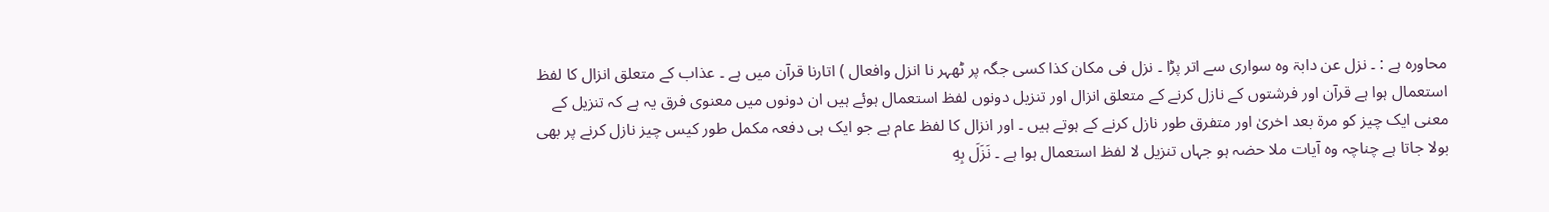محاورہ ہے : ۔ نزل عن دابۃ وہ سواری سے اتر پڑا ۔ نزل فی مکان کذا کسی جگہ پر ٹھہر نا انزل وافعال ) اتارنا قرآن میں ہے ۔ عذاب کے متعلق انزال کا لفظ استعمال ہوا ہے قرآن اور فرشتوں کے نازل کرنے کے متعلق انزال اور تنزیل دونوں لفظ استعمال ہوئے ہیں ان دونوں میں معنوی فرق یہ ہے کہ تنزیل کے معنی ایک چیز کو مرۃ بعد اخریٰ اور متفرق طور نازل کرنے کے ہوتے ہیں ۔ اور انزال کا لفظ عام ہے جو ایک ہی دفعہ مکمل طور کیس چیز نازل کرنے پر بھی بولا جاتا ہے چناچہ وہ آیات ملا حضہ ہو جہاں تنزیل لا لفظ استعمال ہوا ہے ۔ نَزَلَ بِهِ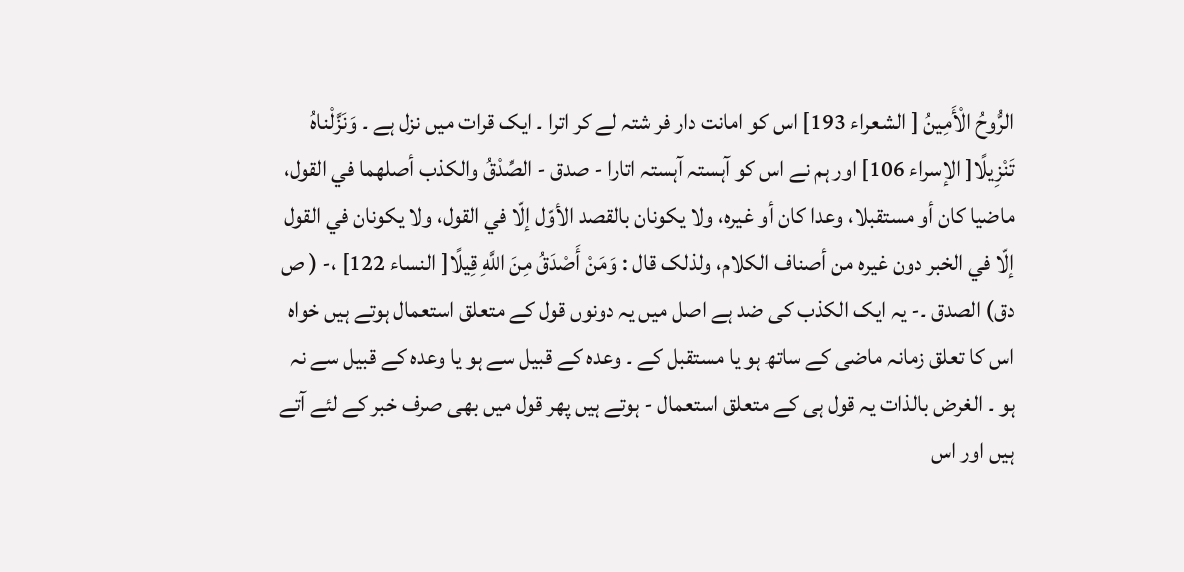الرُّوحُ الْأَمِينُ [ الشعراء 193] اس کو امانت دار فر شتہ لے کر اترا ۔ ایک قرات میں نزل ہے ۔ وَنَزَّلْناهُ تَنْزِيلًا[ الإسراء 106] اور ہم نے اس کو آہستہ آہستہ اتارا - صدق - الصِّدْقُ والکذب أصلهما في القول، ماضیا کان أو مستقبلا، وعدا کان أو غيره، ولا يکونان بالقصد الأوّل إلّا في القول، ولا يکونان في القول إلّا في الخبر دون غيره من أصناف الکلام، ولذلک قال : وَمَنْ أَصْدَقُ مِنَ اللَّهِ قِيلًا[ النساء 122] ،- ( ص دق) الصدق ۔- یہ ایک الکذب کی ضد ہے اصل میں یہ دونوں قول کے متعلق استعمال ہوتے ہیں خواہ اس کا تعلق زمانہ ماضی کے ساتھ ہو یا مستقبل کے ۔ وعدہ کے قبیل سے ہو یا وعدہ کے قبیل سے نہ ہو ۔ الغرض بالذات یہ قول ہی کے متعلق استعمال - ہوتے ہیں پھر قول میں بھی صرف خبر کے لئے آتے ہیں اور اس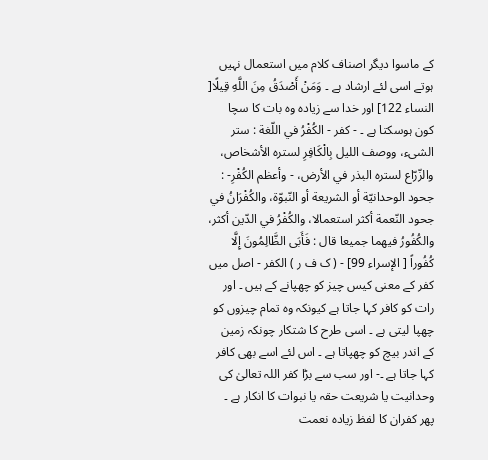کے ماسوا دیگر اصناف کلام میں استعمال نہیں ہوتے اسی لئے ارشاد ہے ۔ وَمَنْ أَصْدَقُ مِنَ اللَّهِ قِيلًا[ النساء 122] اور خدا سے زیادہ وہ بات کا سچا کون ہوسکتا ہے ۔ - كفر - الكُفْرُ في اللّغة : ستر الشیء، ووصف اللیل بِالْكَافِرِ لستره الأشخاص، والزّرّاع لستره البذر في الأرض، - وأعظم الكُفْرِ- : جحود الوحدانيّة أو الشریعة أو النّبوّة، والکُفْرَانُ في جحود النّعمة أكثر استعمالا، والکُفْرُ في الدّين أكثر، والکُفُورُ فيهما جمیعا قال : فَأَبَى الظَّالِمُونَ إِلَّا كُفُوراً [ الإسراء 99] - ( ک ف ر ) الکفر - اصل میں کفر کے معنی کیس چیز کو چھپانے کے ہیں ۔ اور رات کو کافر کہا جاتا ہے کیونکہ وہ تمام چیزوں کو چھپا لیتی ہے ۔ اسی طرح کا شتکار چونکہ زمین کے اندر بیچ کو چھپاتا ہے ۔ اس لئے اسے بھی کافر کہا جاتا ہے ۔- اور سب سے بڑا کفر اللہ تعالیٰ کی وحدانیت یا شریعت حقہ یا نبوات کا انکار ہے ۔ پھر کفران کا لفظ زیادہ نعمت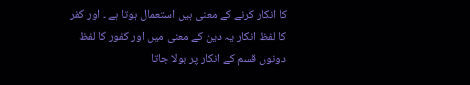کا انکار کرنے کے معنی ہیں استعمال ہوتا ہے ۔ اور کفر کا لفظ انکار یہ دین کے معنی میں اور کفور کا لفظ دونوں قسم کے انکار پر بولا جاتا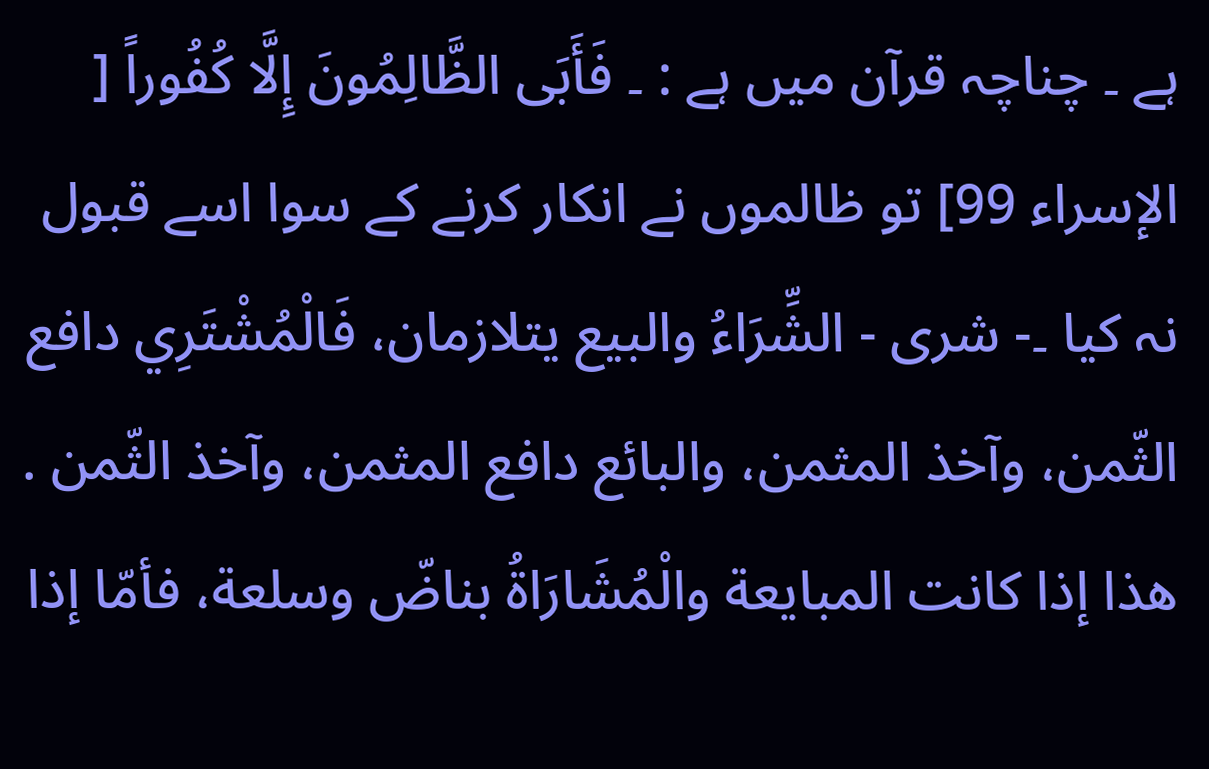ہے ۔ چناچہ قرآن میں ہے : ۔ فَأَبَى الظَّالِمُونَ إِلَّا كُفُوراً [ الإسراء 99] تو ظالموں نے انکار کرنے کے سوا اسے قبول نہ کیا ۔- شری - الشِّرَاءُ والبیع يتلازمان، فَالْمُشْتَرِي دافع الثّمن، وآخذ المثمن، والبائع دافع المثمن، وآخذ الثّمن . هذا إذا کانت المبایعة والْمُشَارَاةُ بناضّ وسلعة، فأمّا إذا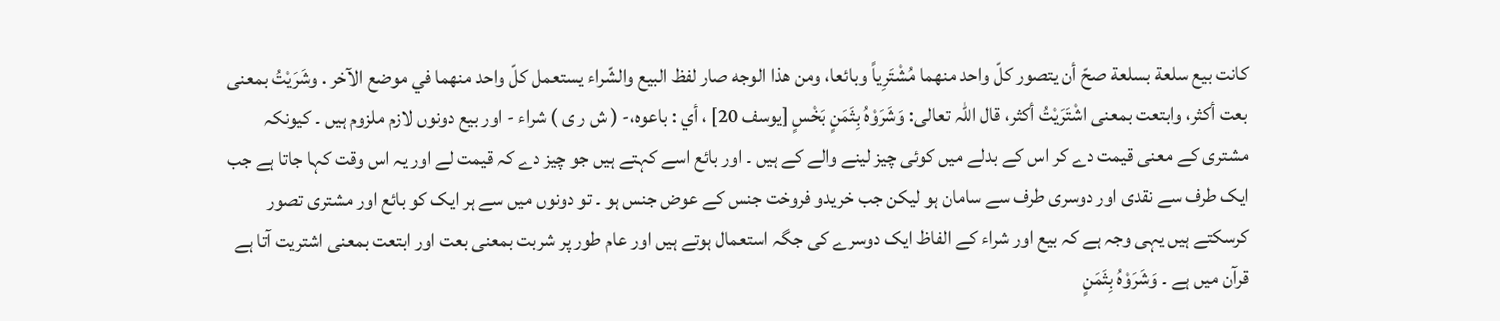کانت بيع سلعة بسلعة صحّ أن يتصور کلّ واحد منهما مُشْتَرِياً وبائعا، ومن هذا الوجه صار لفظ البیع والشّراء يستعمل کلّ واحد منهما في موضع الآخر . وشَرَيْتُ بمعنی بعت أكثر، وابتعت بمعنی اشْتَرَيْتُ أكثر، قال اللہ تعالی: وَشَرَوْهُ بِثَمَنٍ بَخْسٍ [يوسف 20] ، أي : باعوه،- ( ش ر ی ) شراء - اور بیع دونوں لازم ملزوم ہیں ۔ کیونکہ مشتری کے معنی قیمت دے کر اس کے بدلے میں کوئی چیز لینے والے کے ہیں ۔ اور بائع اسے کہتے ہیں جو چیز دے کہ قیمت لے اور یہ اس وقت کہا جاتا ہے جب ایک طرف سے نقدی اور دوسری طرف سے سامان ہو لیکن جب خریدو فروخت جنس کے عوض جنس ہو ۔ تو دونوں میں سے ہر ایک کو بائع اور مشتری تصور کرسکتے ہیں یہی وجہ ہے کہ بیع اور شراء کے الفاظ ایک دوسرے کی جگہ استعمال ہوتے ہیں اور عام طور پر شربت بمعنی بعت اور ابتعت بمعنی اشتریت آتا ہے قرآن میں ہے ۔ وَشَرَوْهُ بِثَمَنٍ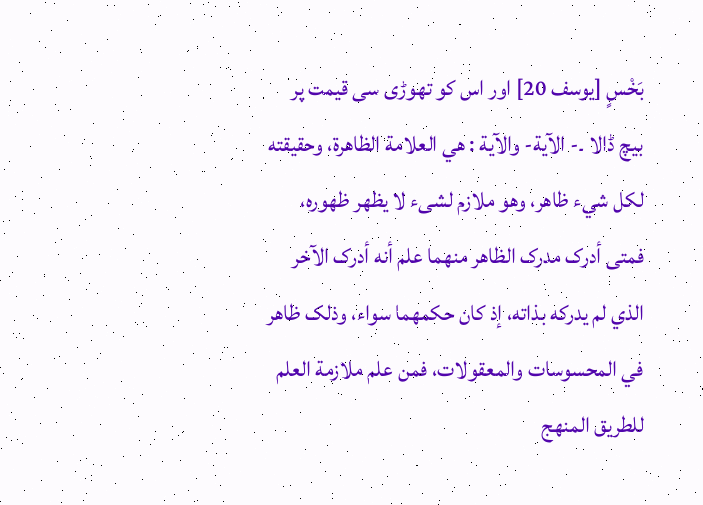بَخْسٍ [يوسف 20] اور اس کو تھوڑی سی قیمت پر بیچ ڈالا ۔- الآية- والآية : هي العلامة الظاهرة، وحقیقته لکل شيء ظاهر، وهو ملازم لشیء لا يظهر ظهوره، فمتی أدرک مدرک الظاهر منهما علم أنه أدرک الآخر الذي لم يدركه بذاته، إذ کان حكمهما سواء، وذلک ظاهر في المحسوسات والمعقولات، فمن علم ملازمة العلم للطریق المنهج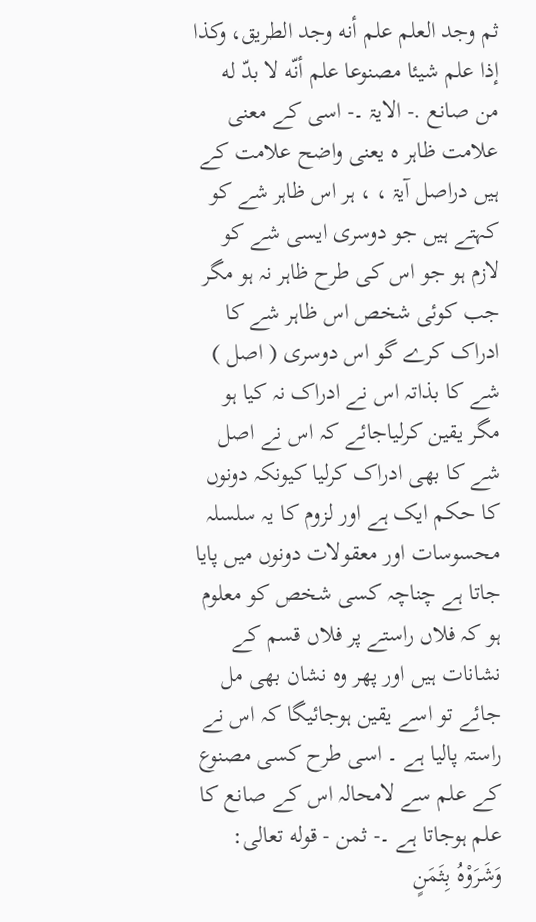ثم وجد العلم علم أنه وجد الطریق، وکذا إذا علم شيئا مصنوعا علم أنّه لا بدّ له من صانع .- الایۃ ۔- اسی کے معنی علامت ظاہر ہ یعنی واضح علامت کے ہیں دراصل آیۃ ، ، ہر اس ظاہر شے کو کہتے ہیں جو دوسری ایسی شے کو لازم ہو جو اس کی طرح ظاہر نہ ہو مگر جب کوئی شخص اس ظاہر شے کا ادراک کرے گو اس دوسری ( اصل ) شے کا بذاتہ اس نے ادراک نہ کیا ہو مگر یقین کرلیاجائے کہ اس نے اصل شے کا بھی ادراک کرلیا کیونکہ دونوں کا حکم ایک ہے اور لزوم کا یہ سلسلہ محسوسات اور معقولات دونوں میں پایا جاتا ہے چناچہ کسی شخص کو معلوم ہو کہ فلاں راستے پر فلاں قسم کے نشانات ہیں اور پھر وہ نشان بھی مل جائے تو اسے یقین ہوجائیگا کہ اس نے راستہ پالیا ہے ۔ اسی طرح کسی مصنوع کے علم سے لامحالہ اس کے صانع کا علم ہوجاتا ہے ۔- ثمن - قوله تعالی: وَشَرَوْهُ بِثَمَنٍ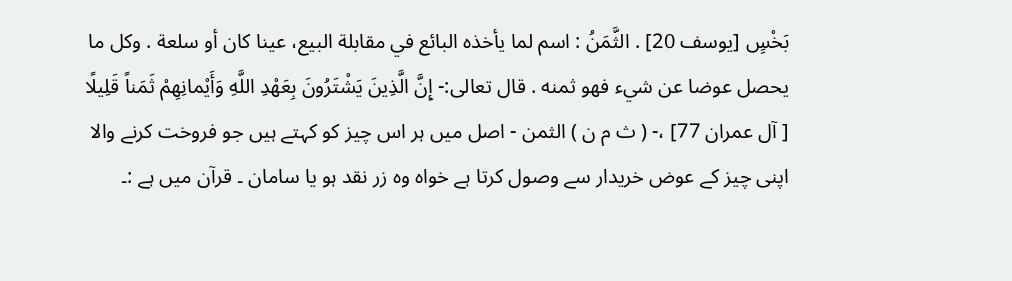بَخْسٍ [يوسف 20] . الثَّمَنُ : اسم لما يأخذه البائع في مقابلة البیع، عينا کان أو سلعة . وکل ما يحصل عوضا عن شيء فهو ثمنه . قال تعالی:- إِنَّ الَّذِينَ يَشْتَرُونَ بِعَهْدِ اللَّهِ وَأَيْمانِهِمْ ثَمَناً قَلِيلًا [ آل عمران 77] ،- ( ث م ن ) الثمن - اصل میں ہر اس چیز کو کہتے ہیں جو فروخت کرنے والا اپنی چیز کے عوض خریدار سے وصول کرتا ہے خواہ وہ زر نقد ہو یا سامان ۔ قرآن میں ہے :۔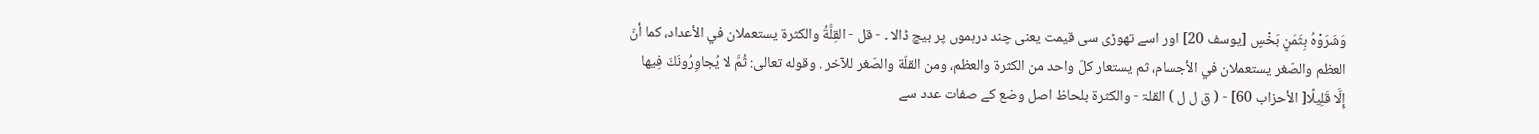وَشَرَوْهُ بِثَمَنٍ بَخْسٍ [يوسف 20] اور اسے تھوڑی سی قیمت یعنی چند درہموں پر بیچ ڈالا ۔ - قل - القِلَّةُ والکثرة يستعملان في الأعداد، كما أنّ العظم والصّغر يستعملان في الأجسام، ثم يستعار کلّ واحد من الکثرة والعظم، ومن القلّة والصّغر للآخر . وقوله تعالی: ثُمَّ لا يُجاوِرُونَكَ فِيها إِلَّا قَلِيلًا[ الأحزاب 60] - ( ق ل ل ) القلۃ - والکثرۃ بلحاظ اصل وضع کے صفات عدد سے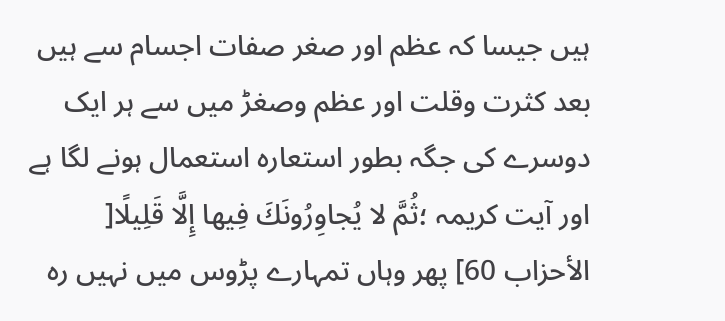ہیں جیسا کہ عظم اور صغر صفات اجسام سے ہیں بعد کثرت وقلت اور عظم وصغڑ میں سے ہر ایک دوسرے کی جگہ بطور استعارہ استعمال ہونے لگا ہے اور آیت کریمہ ؛ثُمَّ لا يُجاوِرُونَكَ فِيها إِلَّا قَلِيلًا[ الأحزاب 60] پھر وہاں تمہارے پڑوس میں نہیں رہ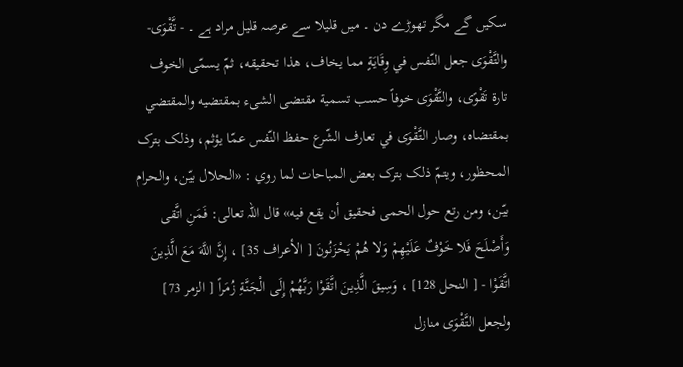سکیں گے مگر تھوڑے دن ۔ میں قلیلا سے عرصہ قلیل مراد ہے ۔ - تَّقْوَى- والتَّقْوَى جعل النّفس في وِقَايَةٍ مما يخاف، هذا تحقیقه، ثمّ يسمّى الخوف تارة تَقْوًى، والتَّقْوَى خوفاً حسب تسمية مقتضی الشیء بمقتضيه والمقتضي بمقتضاه، وصار التَّقْوَى في تعارف الشّرع حفظ النّفس عمّا يؤثم، وذلک بترک المحظور، ويتمّ ذلک بترک بعض المباحات لما روي : «الحلال بيّن، والحرام بيّن، ومن رتع حول الحمی فحقیق أن يقع فيه» قال اللہ تعالی: فَمَنِ اتَّقى وَأَصْلَحَ فَلا خَوْفٌ عَلَيْهِمْ وَلا هُمْ يَحْزَنُونَ [ الأعراف 35] ، إِنَّ اللَّهَ مَعَ الَّذِينَ اتَّقَوْا - [ النحل 128] ، وَسِيقَ الَّذِينَ اتَّقَوْا رَبَّهُمْ إِلَى الْجَنَّةِ زُمَراً [ الزمر 73] ولجعل التَّقْوَى منازل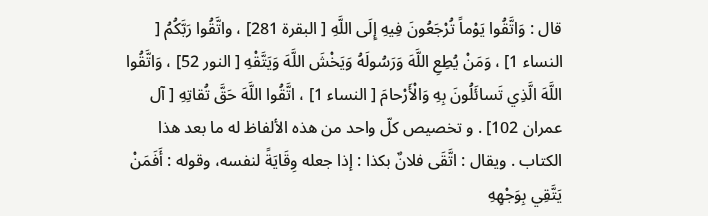قال : وَاتَّقُوا يَوْماً تُرْجَعُونَ فِيهِ إِلَى اللَّهِ [ البقرة 281] ، واتَّقُوا رَبَّكُمُ [ النساء 1] ، وَمَنْ يُطِعِ اللَّهَ وَرَسُولَهُ وَيَخْشَ اللَّهَ وَيَتَّقْهِ [ النور 52] ، وَاتَّقُوا اللَّهَ الَّذِي تَسائَلُونَ بِهِ وَالْأَرْحامَ [ النساء 1] ، اتَّقُوا اللَّهَ حَقَّ تُقاتِهِ [ آل عمران 102] . و تخصیص کلّ واحد من هذه الألفاظ له ما بعد هذا الکتاب . ويقال : اتَّقَى فلانٌ بکذا : إذا جعله وِقَايَةً لنفسه، وقوله : أَفَمَنْ يَتَّقِي بِوَجْهِهِ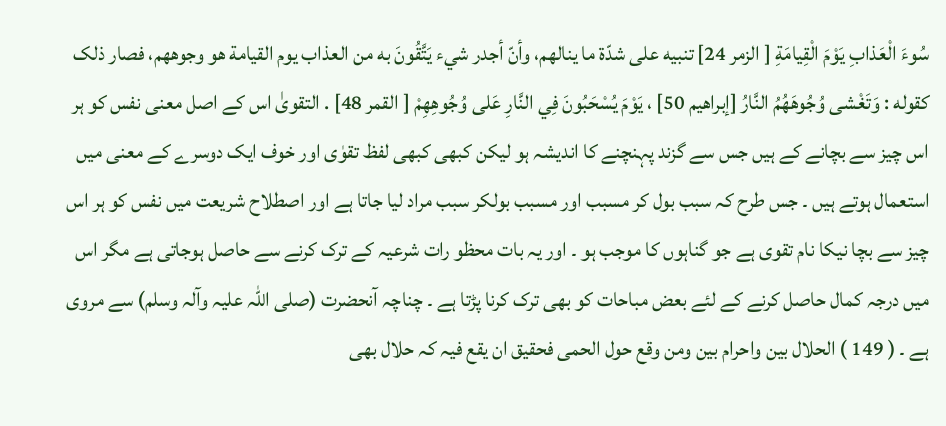سُوءَ الْعَذابِ يَوْمَ الْقِيامَةِ [ الزمر 24] تنبيه علی شدّة ما ينالهم، وأنّ أجدر شيء يَتَّقُونَ به من العذاب يوم القیامة هو وجوههم، فصار ذلک کقوله : وَتَغْشى وُجُوهَهُمُ النَّارُ [إبراهيم 50] ، يَوْمَ يُسْحَبُونَ فِي النَّارِ عَلى وُجُوهِهِمْ [ القمر 48] . التقویٰ اس کے اصل معنی نفس کو ہر اس چیز سے بچانے کے ہیں جس سے گزند پہنچنے کا اندیشہ ہو لیکن کبھی کبھی لفظ تقوٰی اور خوف ایک دوسرے کے معنی میں استعمال ہوتے ہیں ۔ جس طرح کہ سبب بول کر مسبب اور مسبب بولکر سبب مراد لیا جاتا ہے اور اصطلاح شریعت میں نفس کو ہر اس چیز سے بچا نیکا نام تقوی ہے جو گناہوں کا موجب ہو ۔ اور یہ بات محظو رات شرعیہ کے ترک کرنے سے حاصل ہوجاتی ہے مگر اس میں درجہ کمال حاصل کرنے کے لئے بعض مباحات کو بھی ترک کرنا پڑتا ہے ۔ چناچہ آنحضرت (صلی اللہ علیہ وآلہ وسلم) سے مروی ہے ۔ ( 149 ) الحلال بین واحرام بین ومن وقع حول الحمی فحقیق ان یقع فیہ کہ حلال بھی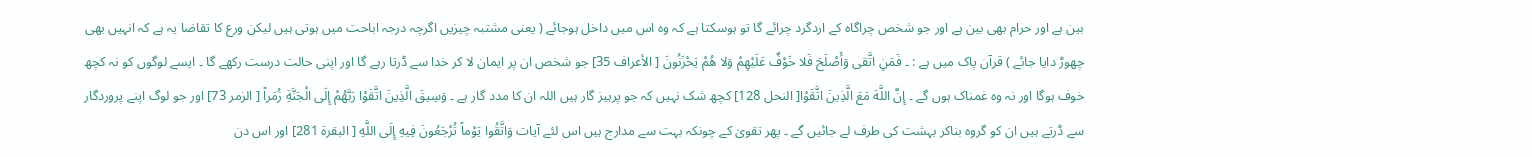بین ہے اور حرام بھی بین ہے اور جو شخص چراگاہ کے اردگرد چرائے گا تو ہوسکتا ہے کہ وہ اس میں داخل ہوجائے ( یعنی مشتبہ چیزیں اگرچہ درجہ اباحت میں ہوتی ہیں لیکن ورع کا تقاضا یہ ہے کہ انہیں بھی چھوڑ دایا جائے ) قرآن پاک میں ہے : ۔ فَمَنِ اتَّقى وَأَصْلَحَ فَلا خَوْفٌ عَلَيْهِمْ وَلا هُمْ يَحْزَنُونَ [ الأعراف 35] جو شخص ان پر ایمان لا کر خدا سے ڈرتا رہے گا اور اپنی حالت درست رکھے گا ۔ ایسے لوگوں کو نہ کچھ خوف ہوگا اور نہ وہ غمناک ہوں گے ۔ إِنَّ اللَّهَ مَعَ الَّذِينَ اتَّقَوْا[ النحل 128] کچھ شک نہیں کہ جو پرہیز گار ہیں اللہ ان کا مدد گار ہے ۔ وَسِيقَ الَّذِينَ اتَّقَوْا رَبَّهُمْ إِلَى الْجَنَّةِ زُمَراً [ الزمر 73] اور جو لوگ اپنے پروردگار سے ڈرتے ہیں ان کو گروہ بناکر بہشت کی طرف لے جائیں گے ۔ پھر تقویٰ کے چونکہ بہت سے مدارج ہیں اس لئے آیات وَاتَّقُوا يَوْماً تُرْجَعُونَ فِيهِ إِلَى اللَّهِ [ البقرة 281] اور اس دن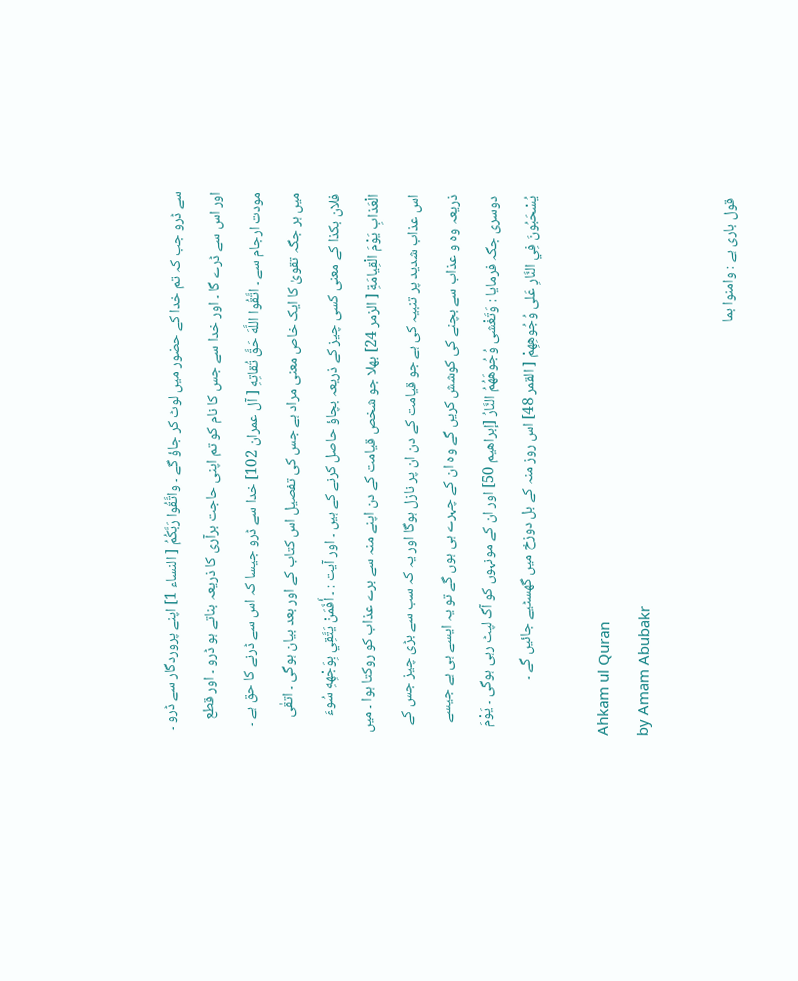سے ڈرو جب کہ تم خدا کے حضور میں لوٹ کر جاؤ گے ۔ واتَّقُوا رَبَّكُمُ [ النساء 1] اپنے پروردگار سے ڈرو ۔ اور اس سے ڈرے گا ۔ اور خدا سے جس کا نام کو تم اپنی حاجت برآری کا ذریعہ بناتے ہو ڈرو ۔ اور قطع مودت ارجام سے ۔ اتَّقُوا اللَّهَ حَقَّ تُقاتِهِ [ آل عمران 102] خدا سے ڈرو جیسا کہ اس سے ڈرنے کا حق ہے ۔ میں ہر جگہ تقویٰ کا ایک خاص معنی مراد ہے جس کی تفصیل اس کتاب کے اور بعد بیان ہوگی ۔ اتقٰی فلان بکذا کے معنی کسی چیز کے ذریعہ بچاؤ حاصل کرنے کے ہیں ۔ اور آیت : ۔ أَفَمَنْ يَتَّقِي بِوَجْهِهِ سُوءَ الْعَذابِ يَوْمَ الْقِيامَةِ [ الزمر 24] بھلا جو شخص قیامت کے دن اپنے منہ سے برے عذاب کو روکتا ہوا ۔ میں اس عذاب شدید پر تنبیہ کی ہے جو قیامت کے دن ان پر نازل ہوگا اور یہ کہ سب سے بڑی چیز جس کے ذریعہ وہ و عذاب سے بچنے کی کوشش کریں گے وہ ان کے چہرے ہی ہوں گے تو یہ ایسے ہی ہے جیسے دوسری جگہ فرمایا : وَتَغْشى وُجُوهَهُمُ النَّارُ [إبراهيم 50] اور ان کے مونہوں کو آگ لپٹ رہی ہوگی ۔ يَوْمَ يُسْحَبُونَ فِي النَّارِ عَلى وُجُوهِهِمْ [ القمر 48] اس روز منہ کے بل دوزخ میں گھسٹیے جائیں گے ۔

Ahkam ul Quran
by Amam Abubakr

قول باری ہے : وامنوا بما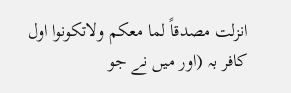انزلت مصدقاً لما معکم ولاتکونوا اول کافر بہ (اور میں نے جو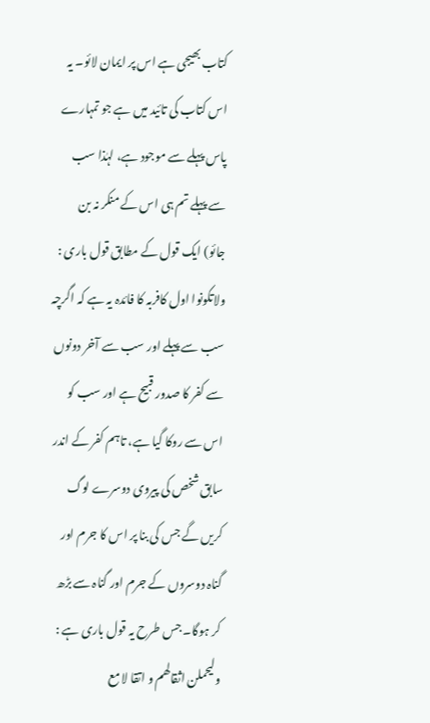کتاب بھیجی ہے اس پر ایمان لائو۔ یہ اس کتاب کی تائید میں ہے جو تمہارے پاس پہلے سے موجود ہے، لہٰذا سب سے پہلے تم ہی اس کے منکر نہ بن جائو) ایک قول کے مطابق قول باری : ولاتکونوا اول کافربہ کا فائدہ یہ ہے کہ اگرچہ سب سے پہلے اور سب سے آخر دونوں سے کفر کا صدور قبیح ہے اور سب کو اس سے روکا گیا ہے، تاہم کفر کے اندر سابق شخص کی پیروی دوسرے لوگ کریں گے جس کی بنا پر اس کا جرم اور گناہ دوسروں کے جرم اور گناہ سے بڑھ کر ہوگا۔ جس طرح یہ قول باری ہے : ولیحملن اثقالھم و اتقا لا مع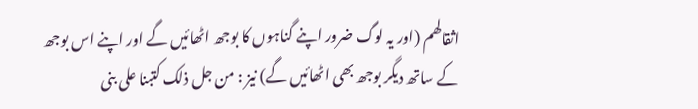اثقالھم (اور یہ لوگ ضرور اپنے گناہوں کا بوجھ اٹھائیں گے اور اپنے اس بوجھ کے ساتھ دیگر بوجھ بھی اٹھائیں گے) نیز : من جل ذلک کتبنا علی بنی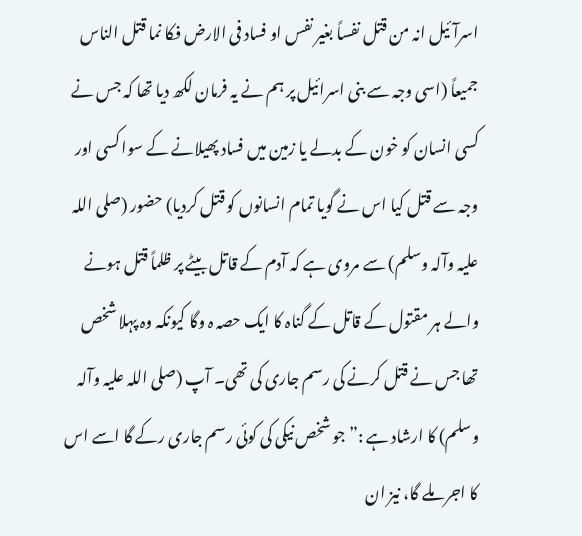اسرآئیل انہ من قتل نفساً بغیر نفس او فساد فی الارض فکا نما قتل الناس جمیعاً (اسی وجہ سے بنی اسرائیل پر ہم نے یہ فرمان لکھ دیا تھا کہ جس نے کسی انسان کو خون کے بدلے یا زمین میں فساد پھیلانے کے سوا کسی اور وجہ سے قتل کیا اس نے گویا تمام انسانوں کو قتل کردیا) حضور (صلی اللہ علیہ وآلہ وسلم) سے مروی ہے کہ آدم کے قاتل بیٹے پر ظلماً قتل ہونے والے ہر مقتول کے قاتل کے گناہ کا ایک حصہ ہ وگا کیونکہ وہ پہلا شخص تھا جس نے قتل کرنے کی رسم جاری کی تھی۔ آپ (صلی اللہ علیہ وآلہ وسلم) کا ارشاد ہے :” جو شخص نیکی کی کوئی رسم جاری رکے گا اسے اس کا اجر ملے گا، نیز ان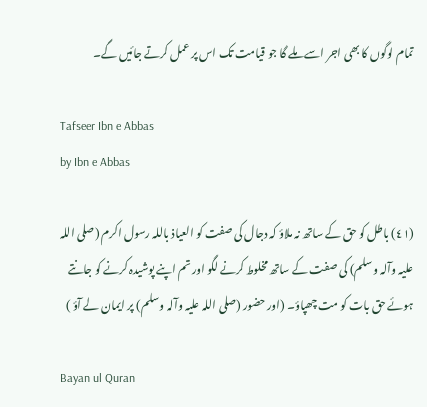تمام لوگوں کا بھی اجر اسے ملے گا جو قیامت تک اس پر عمل کرتے جائیں گے۔

Tafseer Ibn e Abbas
by Ibn e Abbas

(٤١) باطل کو حق کے ساتھ نہ ملاؤ کہ دجال کی صفت کو العیاذ باللہ رسول اکرم (صلی اللہ علیہ وآلہ وسلم) کی صفت کے ساتھ مخلوط کرنے لگو اور تم اپنے پوشیدہ کرنے کو جانتے ہوئے حق بات کو مت چھپاؤ۔ (اور حضور (صلی اللہ علیہ وآلہ وسلم) پر ایمان لے آؤ )

Bayan ul Quran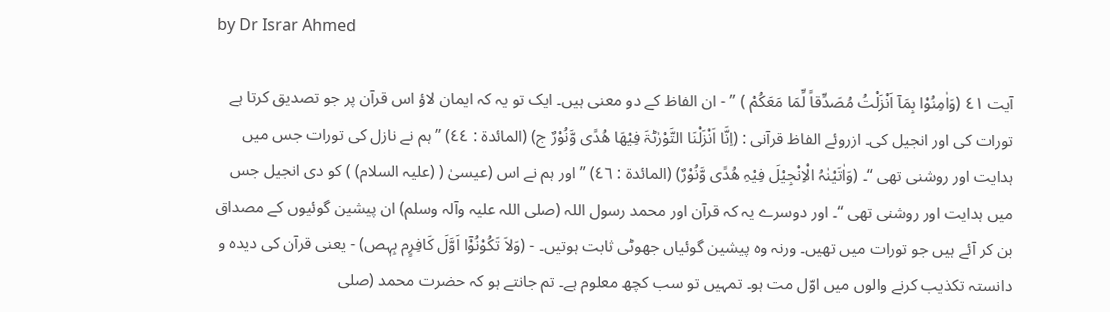by Dr Israr Ahmed

آیت ٤١ (وَاٰمِنُوْا بِمَآ اَنْزَلْتُ مُصَدِّقاً لِّمَا مَعَکُمْ ) ” - ان الفاظ کے دو معنی ہیں۔ ایک تو یہ کہ ایمان لاؤ اس قرآن پر جو تصدیق کرتا ہے تورات کی اور انجیل کی۔ ازروئے الفاظ قرآنی : (اِنَّا اَنْزَلْنَا التَّوْرٰٹۃَ فِیْھَا ھُدًی وَّنُوْرٌ ج) (المائدۃ : ٤٤) ” ہم نے نازل کی تورات جس میں ہدایت اور روشنی تھی “۔ (وَاٰتَیْنٰہُ الْاِنْجِیْلَ فِیْہِ ھُدًی وَّنُوْرٌ) (المائدۃ : ٤٦) ” اور ہم نے اس (عیسیٰ ( (علیہ السلام) ) کو دی انجیل جس میں ہدایت اور روشنی تھی “۔ اور دوسرے یہ کہ قرآن اور محمد رسول اللہ (صلی اللہ علیہ وآلہ وسلم) ان پیشین گوئیوں کے مصداق بن کر آئے ہیں جو تورات میں تھیں۔ ورنہ وہ پیشین گوئیاں جھوٹی ثابت ہوتیں۔ - (وَلاَ تَکُوْنُوْٓا اَوَّلَ کَافِرٍم بِہٖص) - یعنی قرآن کی دیدہ و دانستہ تکذیب کرنے والوں میں اوّل مت ہو۔ تمہیں تو سب کچھ معلوم ہے۔ تم جانتے ہو کہ حضرت محمد (صلی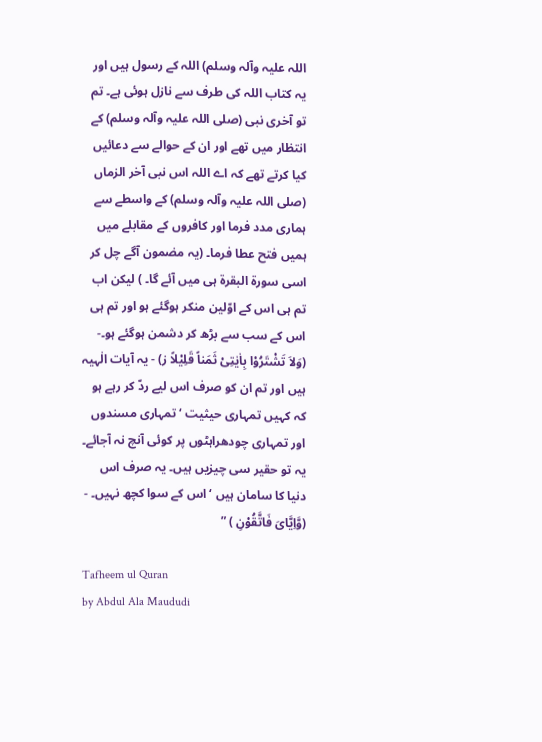اللہ علیہ وآلہ وسلم) اللہ کے رسول ہیں اور یہ کتاب اللہ کی طرف سے نازل ہوئی ہے۔ تم تو آخری نبی (صلی اللہ علیہ وآلہ وسلم) کے انتظار میں تھے اور ان کے حوالے سے دعائیں کیا کرتے تھے کہ اے اللہ اس نبی آخر الزماں (صلی اللہ علیہ وآلہ وسلم) کے واسطے سے ہماری مدد فرما اور کافروں کے مقابلے میں ہمیں فتح عطا فرما۔ (یہ مضمون آگے چل کر اسی سورة البقرۃ ہی میں آئے گا۔ ) لیکن اب تم ہی اس کے اوّلین منکر ہوگئے ہو اور تم ہی اس کے سب سے بڑھ کر دشمن ہوگئے ہو۔- (وَلاَ تَشْتَرُوْا بِاٰیٰتِیْ ثَمَناً قَلِیْلاً ز) - یہ آیات الٰہیہ ہیں اور تم ان کو صرف اس لیے ردّ کر رہے ہو کہ کہیں تمہاری حیثیت ‘ تمہاری مسندوں اور تمہاری چودھراہٹوں پر کوئی آنچ نہ آجائے۔ یہ تو حقیر سی چیزیں ہیں۔ یہ صرف اس دنیا کا سامان ہیں ‘ اس کے سوا کچھ نہیں۔ - (وَّاِیَّایَ فَاتَّقُوْنِ ) ”

Tafheem ul Quran
by Abdul Ala Maududi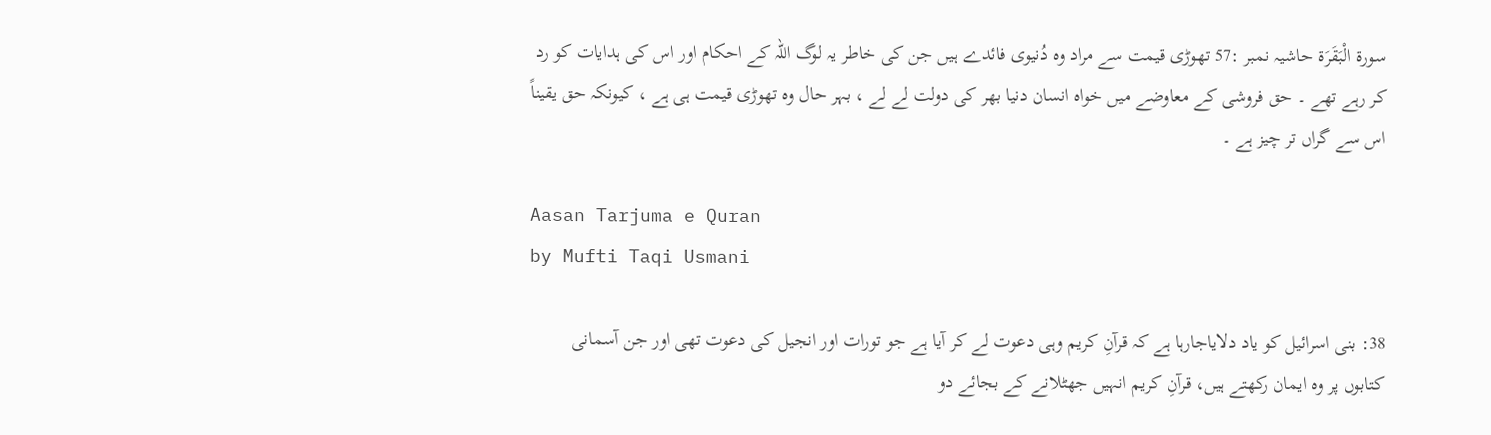سورة الْبَقَرَة حاشیہ نمبر :57 تھوڑی قیمت سے مراد وہ دُنیوی فائدے ہیں جن کی خاطر یہ لوگ اللہ کے احکام اور اس کی ہدایات کو رد کر رہے تھے ۔ حق فروشی کے معاوضے میں خواہ انسان دنیا بھر کی دولت لے لے ، بہر حال وہ تھوڑی قیمت ہی ہے ، کیونکہ حق یقیناً اس سے گراں تر چیز ہے ۔

Aasan Tarjuma e Quran
by Mufti Taqi Usmani

38: بنی اسرائیل کو یاد دلایاجارہا ہے کہ قرآنِ کریم وہی دعوت لے کر آیا ہے جو تورات اور انجیل کی دعوت تھی اور جن آسمانی کتابوں پر وہ ایمان رکھتے ہیں، قرآنِ کریم انہیں جھٹلانے کے بجائے دو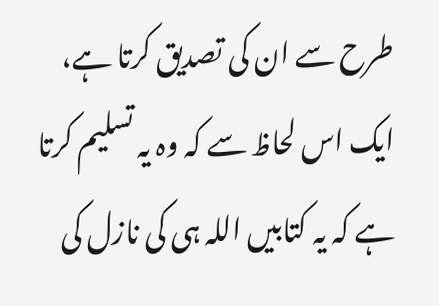طرح سے ان کی تصدیق کرتا ہے، ایک اس لحاظ سے کہ وہ یہ تسلیم کرتا ہے کہ یہ کتابیں اللہ ہی کی نازل کی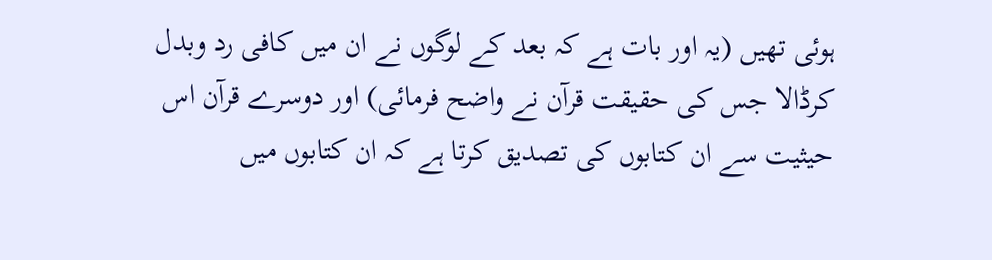ہوئی تھیں (یہ اور بات ہے کہ بعد کے لوگوں نے ان میں کافی رد وبدل کرڈالا جس کی حقیقت قرآن نے واضح فرمائی) اور دوسرے قرآن اس حیثیت سے ان کتابوں کی تصدیق کرتا ہے کہ ان کتابوں میں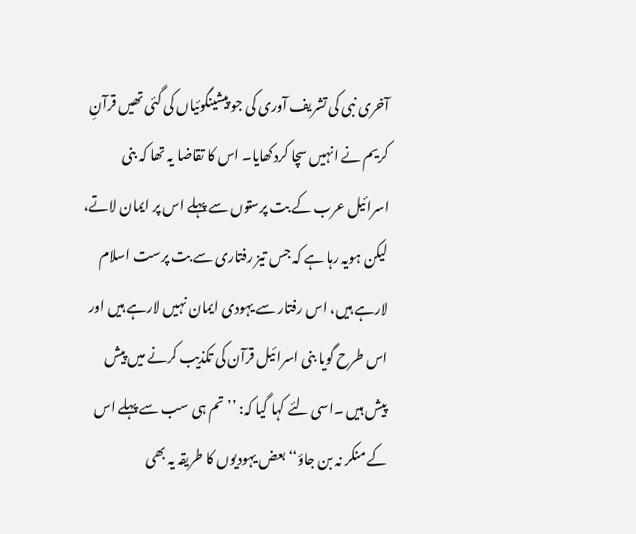آخری نبی کی تشریف آوری کی جو پیشینگوئیاں کی گئی تھیں قرآنِ کریم نے انہیں سچا کردکھایا۔ اس کا تقاضا یہ تھا کہ بنی اسرائیل عرب کے بت پرستوں سے پہلے اس پر ایمان لاتے، لیکن ہویہ رہا ہے کہ جس تیز رفتاری سے بت پرست اسلام لارہے ہیں، اس رفتار سے یہودی ایمان نہیں لارہے ہیں اور اس طرح گویا بنی اسرائیل قرآن کی تکذیب کرنے میں پیش پیش ہیں ۔اسی لئے کہا گیا کہ: ’’تم ہی سب سے پہلے اس کے منکر نہ بن جاؤ‘‘ بعض یہودیوں کا طریقہ یہ بھی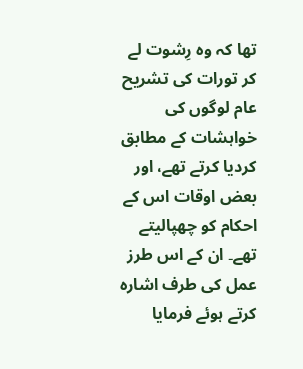تھا کہ وہ رِشوت لے کر تورات کی تشریح عام لوگوں کی خواہشات کے مطابق کردیا کرتے تھے، اور بعض اوقات اس کے احکام کو چھپالیتے تھے۔ ان کے اس طرز عمل کی طرف اشارہ کرتے ہوئے فرمایا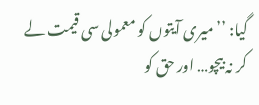گیا: ’’میری آیتوں کو معمولی سی قیمت لے کر نہ بیچو… اور حق کو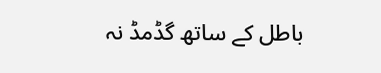باطل کے ساتھ گڈمڈ نہ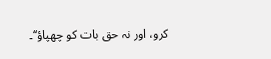کرو، اور نہ حق بات کو چھپاؤ‘‘۔